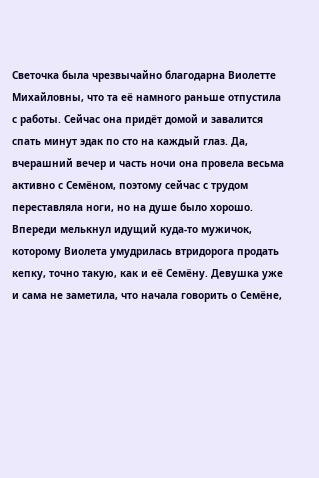Светочка была чрезвычайно благодарна Виолетте Михайловны, что та её намного раньше отпустила с работы. Сейчас она придёт домой и завалится спать минут эдак по сто на каждый глаз. Да, вчерашний вечер и часть ночи она провела весьма активно с Семёном, поэтому сейчас с трудом переставляла ноги, но на душе было хорошо.
Впереди мелькнул идущий куда-то мужичок, которому Виолета умудрилась втридорога продать кепку, точно такую, как и её Семёну. Девушка уже и сама не заметила, что начала говорить о Семёне,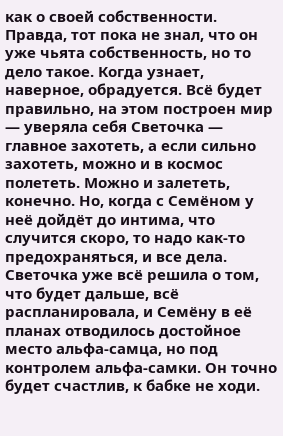как о своей собственности. Правда, тот пока не знал, что он уже чьята собственность, но то дело такое. Когда узнает, наверное, обрадуется. Всё будет правильно, на этом построен мир — уверяла себя Светочка — главное захотеть, а если сильно захотеть, можно и в космос полететь. Можно и залететь, конечно. Но, когда с Семёном у неё дойдёт до интима, что случится скоро, то надо как-то предохраняться, и все дела. Светочка уже всё решила о том, что будет дальше, всё распланировала, и Семёну в её планах отводилось достойное место альфа-самца, но под контролем альфа-самки. Он точно будет счастлив, к бабке не ходи.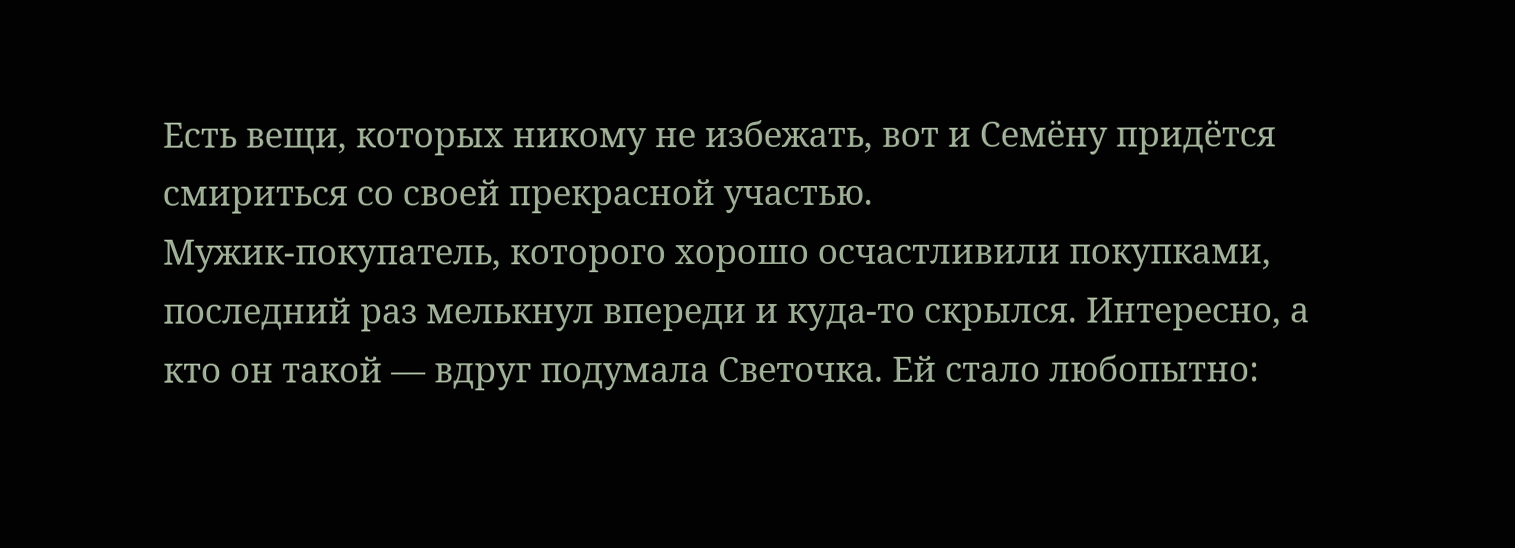Есть вещи, которых никому не избежать, вот и Семёну придётся смириться со своей прекрасной участью.
Мужик-покупатель, которого хорошо осчастливили покупками, последний раз мелькнул впереди и куда-то скрылся. Интересно, а кто он такой — вдруг подумала Светочка. Ей стало любопытно: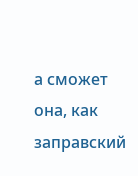а сможет она, как заправский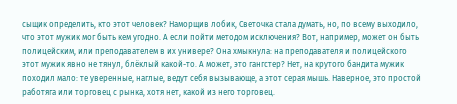сыщик определить, кто этот человек? Наморщив лобик, Светочка стала думать, но, по всему выходило, что этот мужик мог быть кем угодно. А если пойти методом исключения? Вот, например, может он быть полицейским, или преподавателем в их универе? Она хмыкнула: на преподавателя и полицейского этот мужик явно не тянул, блёклый какой-то. А может, это гангстер? Нет, на крутого бандита мужик походил мало: те уверенные, наглые, ведут себя вызывающе, а этот серая мышь. Наверное, это простой работяга или торговец с рынка, хотя нет, какой из него торговец.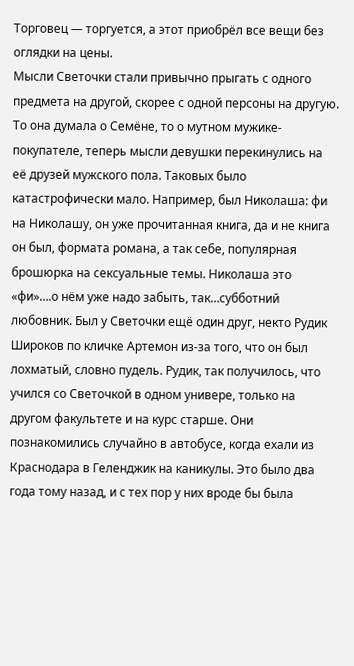Торговец — торгуется, а этот приобрёл все вещи без оглядки на цены.
Мысли Светочки стали привычно прыгать с одного предмета на другой, скорее с одной персоны на другую. То она думала о Семёне, то о мутном мужике-покупателе, теперь мысли девушки перекинулись на её друзей мужского пола. Таковых было катастрофически мало. Например, был Николаша: фи на Николашу, он уже прочитанная книга, да и не книга он был, формата романа, а так себе, популярная брошюрка на сексуальные темы. Николаша это «фи»….о нём уже надо забыть, так…субботний любовник. Был у Светочки ещё один друг, некто Рудик Широков по кличке Артемон из-за того, что он был лохматый, словно пудель. Рудик, так получилось, что учился со Светочкой в одном универе, только на другом факультете и на курс старше. Они познакомились случайно в автобусе, когда ехали из Краснодара в Геленджик на каникулы. Это было два года тому назад, и с тех пор у них вроде бы была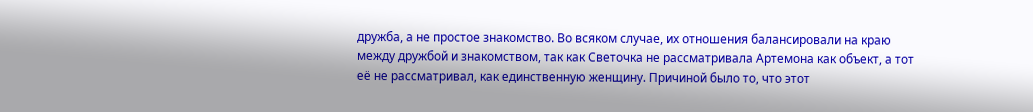дружба, а не простое знакомство. Во всяком случае, их отношения балансировали на краю между дружбой и знакомством, так как Светочка не рассматривала Артемона как объект, а тот её не рассматривал, как единственную женщину. Причиной было то, что этот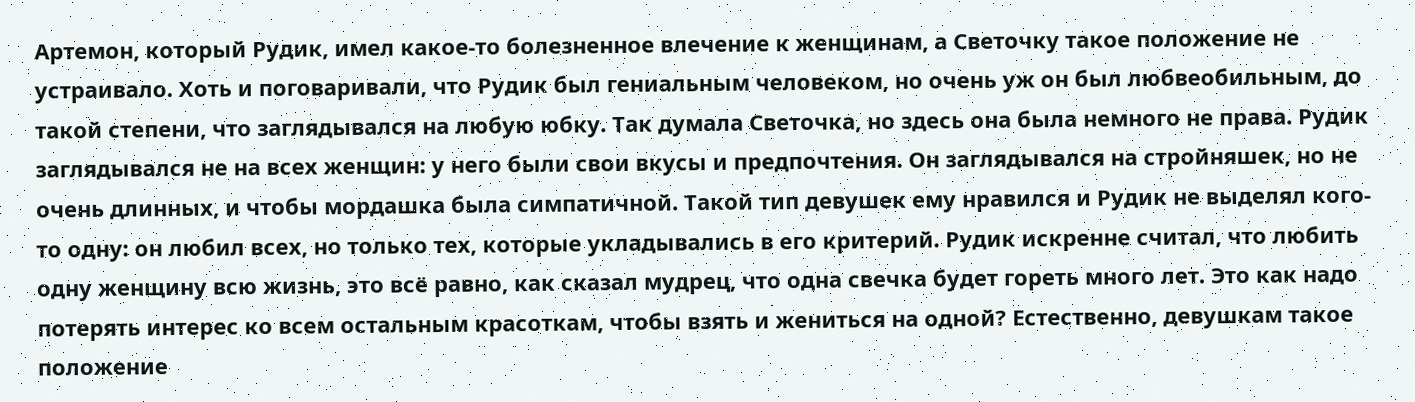Артемон, который Рудик, имел какое-то болезненное влечение к женщинам, а Светочку такое положение не устраивало. Хоть и поговаривали, что Рудик был гениальным человеком, но очень уж он был любвеобильным, до такой степени, что заглядывался на любую юбку. Так думала Светочка, но здесь она была немного не права. Рудик заглядывался не на всех женщин: у него были свои вкусы и предпочтения. Он заглядывался на стройняшек, но не очень длинных, и чтобы мордашка была симпатичной. Такой тип девушек ему нравился и Рудик не выделял кого-то одну: он любил всех, но только тех, которые укладывались в его критерий. Рудик искренне считал, что любить одну женщину всю жизнь, это всё равно, как сказал мудрец, что одна свечка будет гореть много лет. Это как надо потерять интерес ко всем остальным красоткам, чтобы взять и жениться на одной? Естественно, девушкам такое положение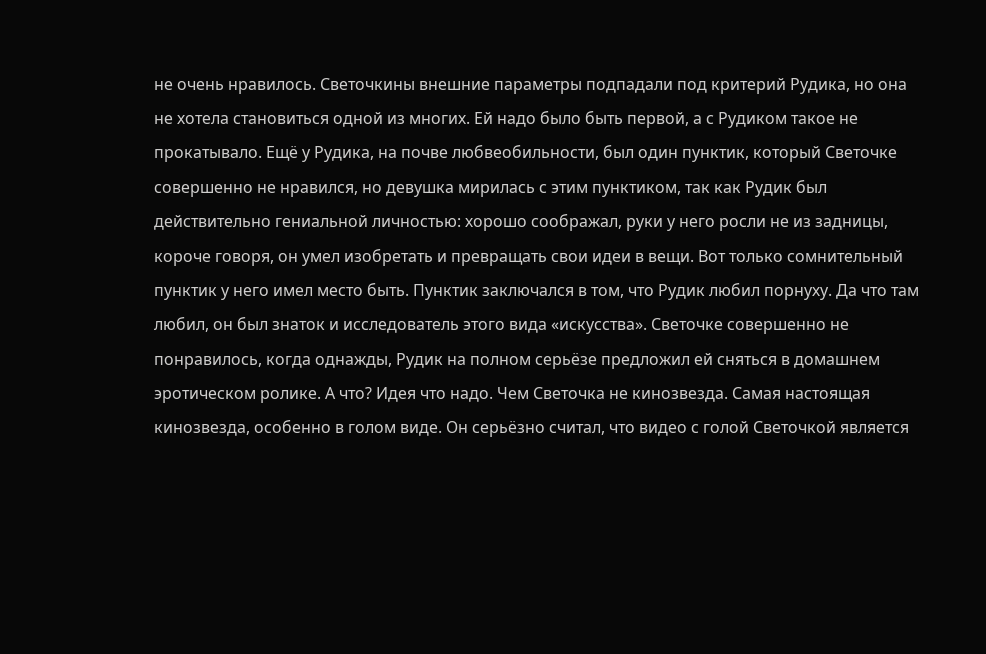не очень нравилось. Светочкины внешние параметры подпадали под критерий Рудика, но она не хотела становиться одной из многих. Ей надо было быть первой, а с Рудиком такое не прокатывало. Ещё у Рудика, на почве любвеобильности, был один пунктик, который Светочке совершенно не нравился, но девушка мирилась с этим пунктиком, так как Рудик был действительно гениальной личностью: хорошо соображал, руки у него росли не из задницы, короче говоря, он умел изобретать и превращать свои идеи в вещи. Вот только сомнительный пунктик у него имел место быть. Пунктик заключался в том, что Рудик любил порнуху. Да что там любил, он был знаток и исследователь этого вида «искусства». Светочке совершенно не понравилось, когда однажды, Рудик на полном серьёзе предложил ей сняться в домашнем эротическом ролике. А что? Идея что надо. Чем Светочка не кинозвезда. Самая настоящая кинозвезда, особенно в голом виде. Он серьёзно считал, что видео с голой Светочкой является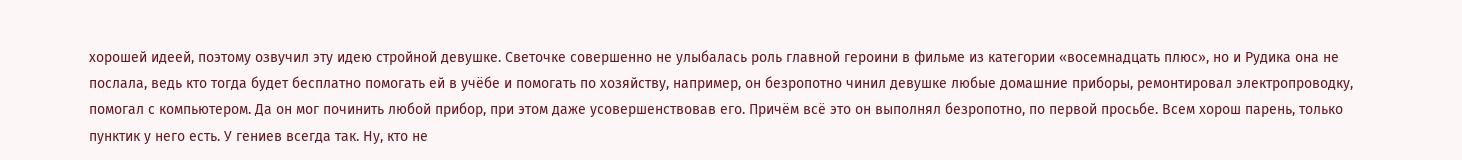хорошей идеей, поэтому озвучил эту идею стройной девушке. Светочке совершенно не улыбалась роль главной героини в фильме из категории «восемнадцать плюс», но и Рудика она не послала, ведь кто тогда будет бесплатно помогать ей в учёбе и помогать по хозяйству, например, он безропотно чинил девушке любые домашние приборы, ремонтировал электропроводку, помогал с компьютером. Да он мог починить любой прибор, при этом даже усовершенствовав его. Причём всё это он выполнял безропотно, по первой просьбе. Всем хорош парень, только пунктик у него есть. У гениев всегда так. Ну, кто не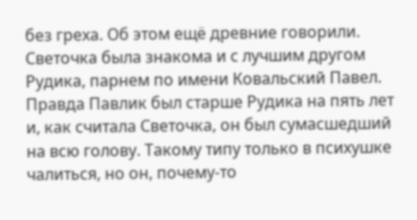без греха. Об этом ещё древние говорили. Светочка была знакома и с лучшим другом Рудика, парнем по имени Ковальский Павел. Правда Павлик был старше Рудика на пять лет и, как считала Светочка, он был сумасшедший на всю голову. Такому типу только в психушке чалиться, но он, почему-то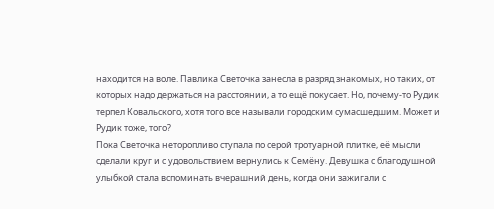находится на воле. Павлика Светочка занесла в разряд знакомых, но таких, от которых надо держаться на расстоянии, а то ещё покусает. Но, почему-то Рудик терпел Ковальского, хотя того все называли городским сумасшедшим. Может и Рудик тоже, того?
Пока Светочка неторопливо ступала по серой тротуарной плитке, её мысли сделали круг и с удовольствием вернулись к Семёну. Девушка с благодушной улыбкой стала вспоминать вчерашний день, когда они зажигали с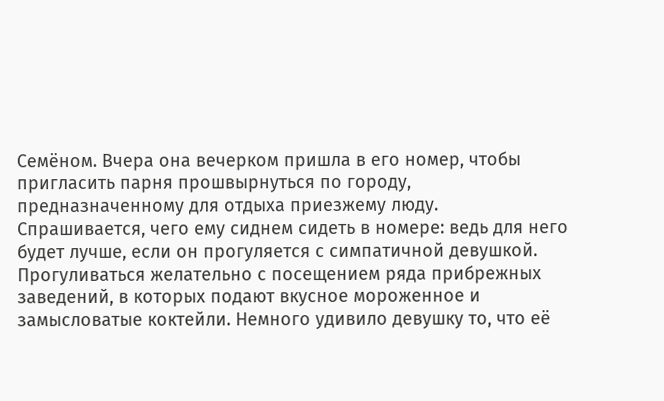Семёном. Вчера она вечерком пришла в его номер, чтобы пригласить парня прошвырнуться по городу, предназначенному для отдыха приезжему люду. Спрашивается, чего ему сиднем сидеть в номере: ведь для него будет лучше, если он прогуляется с симпатичной девушкой. Прогуливаться желательно с посещением ряда прибрежных заведений, в которых подают вкусное мороженное и замысловатые коктейли. Немного удивило девушку то, что её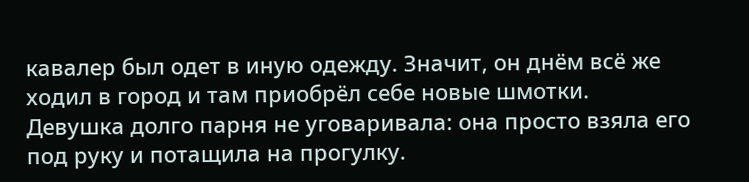кавалер был одет в иную одежду. Значит, он днём всё же ходил в город и там приобрёл себе новые шмотки.
Девушка долго парня не уговаривала: она просто взяла его под руку и потащила на прогулку.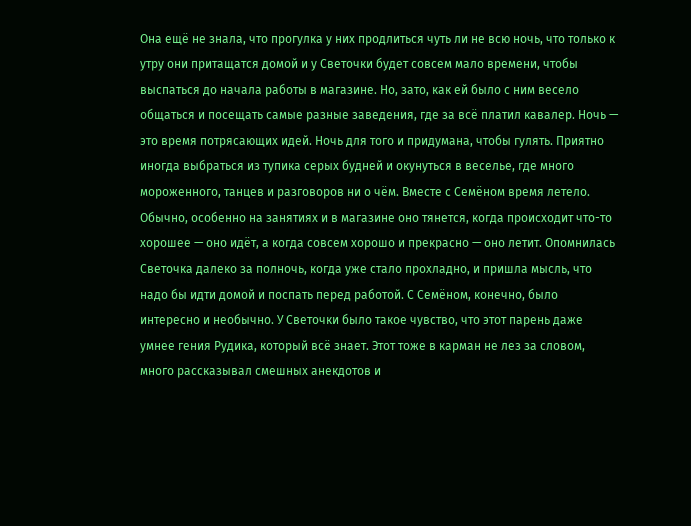Она ещё не знала, что прогулка у них продлиться чуть ли не всю ночь, что только к утру они притащатся домой и у Светочки будет совсем мало времени, чтобы выспаться до начала работы в магазине. Но, зато, как ей было с ним весело общаться и посещать самые разные заведения, где за всё платил кавалер. Ночь — это время потрясающих идей. Ночь для того и придумана, чтобы гулять. Приятно иногда выбраться из тупика серых будней и окунуться в веселье, где много мороженного, танцев и разговоров ни о чём. Вместе с Семёном время летело. Обычно, особенно на занятиях и в магазине оно тянется, когда происходит что-то хорошее — оно идёт, а когда совсем хорошо и прекрасно — оно летит. Опомнилась Светочка далеко за полночь, когда уже стало прохладно, и пришла мысль, что надо бы идти домой и поспать перед работой. С Семёном, конечно, было интересно и необычно. У Светочки было такое чувство, что этот парень даже умнее гения Рудика, который всё знает. Этот тоже в карман не лез за словом, много рассказывал смешных анекдотов и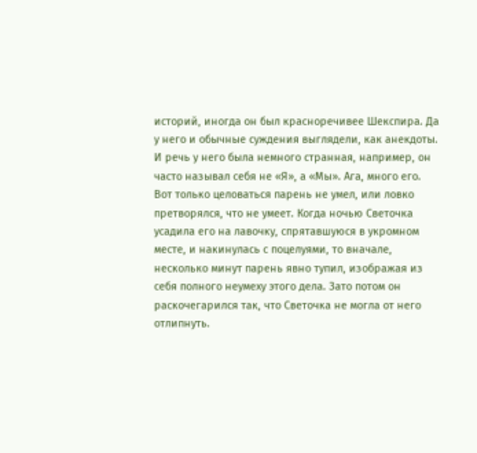историй, иногда он был красноречивее Шекспира. Да у него и обычные суждения выглядели, как анекдоты. И речь у него была немного странная, например, он часто называл себя не «Я», а «Мы». Ага, много его. Вот только целоваться парень не умел, или ловко претворялся, что не умеет. Когда ночью Светочка усадила его на лавочку, спрятавшуюся в укромном месте, и накинулась с поцелуями, то вначале, несколько минут парень явно тупил, изображая из себя полного неумеху этого дела. Зато потом он раскочегарился так, что Светочка не могла от него отлипнуть.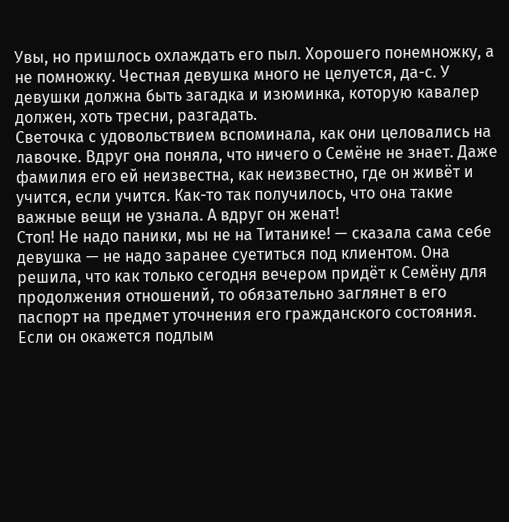Увы, но пришлось охлаждать его пыл. Хорошего понемножку, а не помножку. Честная девушка много не целуется, да-с. У девушки должна быть загадка и изюминка, которую кавалер должен, хоть тресни, разгадать.
Светочка с удовольствием вспоминала, как они целовались на лавочке. Вдруг она поняла, что ничего о Семёне не знает. Даже фамилия его ей неизвестна, как неизвестно, где он живёт и учится, если учится. Как-то так получилось, что она такие важные вещи не узнала. А вдруг он женат!
Стоп! Не надо паники, мы не на Титанике! — сказала сама себе девушка — не надо заранее суетиться под клиентом. Она решила, что как только сегодня вечером придёт к Семёну для продолжения отношений, то обязательно заглянет в его паспорт на предмет уточнения его гражданского состояния. Если он окажется подлым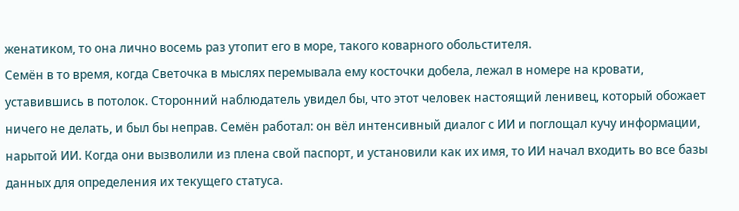женатиком, то она лично восемь раз утопит его в море, такого коварного обольстителя.
Семён в то время, когда Светочка в мыслях перемывала ему косточки добела, лежал в номере на кровати, уставившись в потолок. Сторонний наблюдатель увидел бы, что этот человек настоящий ленивец, который обожает ничего не делать, и был бы неправ. Семён работал: он вёл интенсивный диалог с ИИ и поглощал кучу информации, нарытой ИИ. Когда они вызволили из плена свой паспорт, и установили как их имя, то ИИ начал входить во все базы данных для определения их текущего статуса.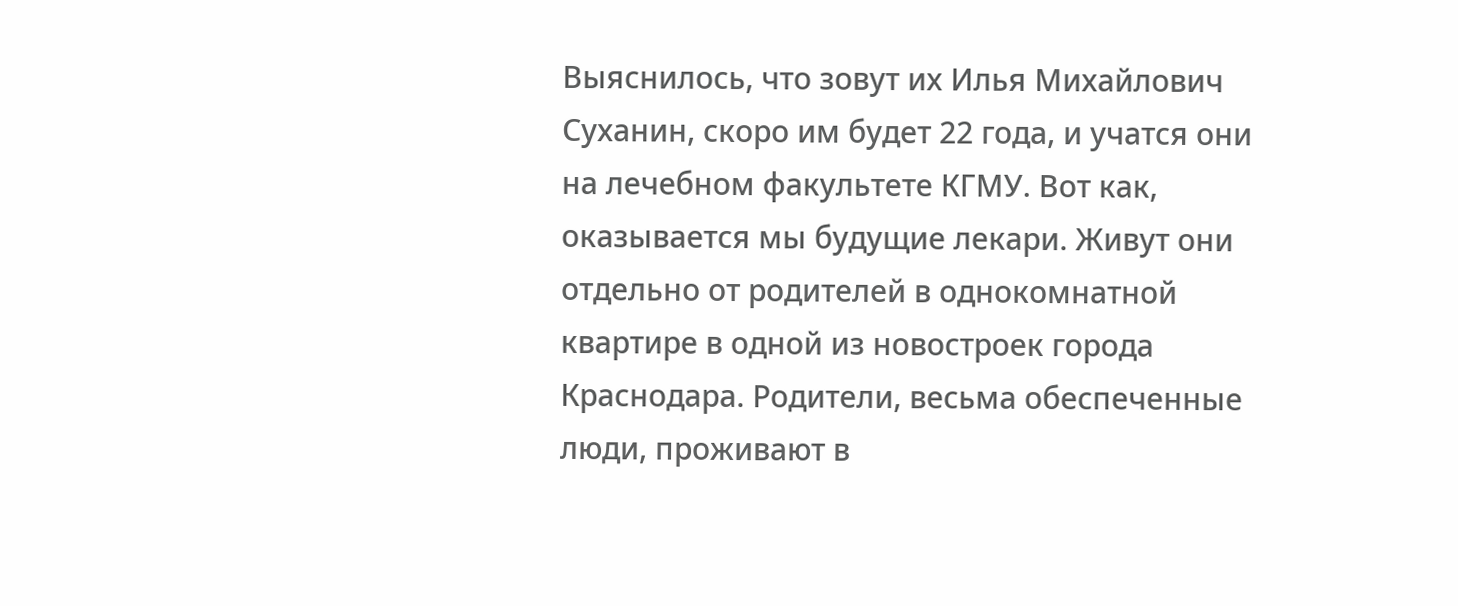Выяснилось, что зовут их Илья Михайлович Суханин, скоро им будет 22 года, и учатся они на лечебном факультете КГМУ. Вот как, оказывается мы будущие лекари. Живут они отдельно от родителей в однокомнатной квартире в одной из новостроек города Краснодара. Родители, весьма обеспеченные люди, проживают в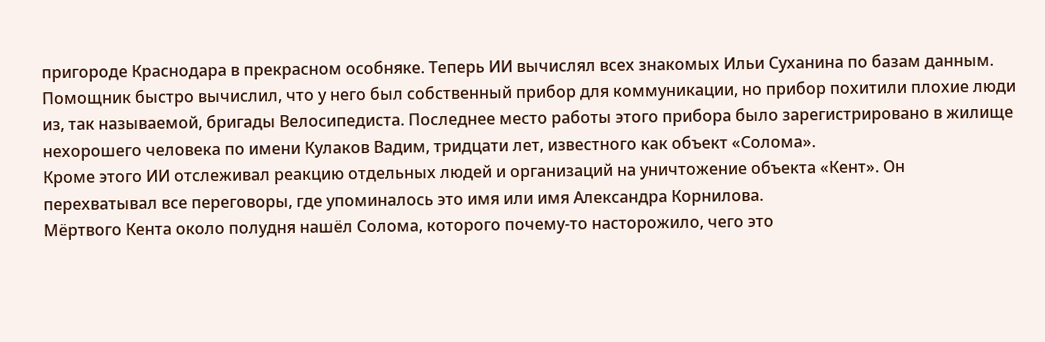пригороде Краснодара в прекрасном особняке. Теперь ИИ вычислял всех знакомых Ильи Суханина по базам данным. Помощник быстро вычислил, что у него был собственный прибор для коммуникации, но прибор похитили плохие люди из, так называемой, бригады Велосипедиста. Последнее место работы этого прибора было зарегистрировано в жилище нехорошего человека по имени Кулаков Вадим, тридцати лет, известного как объект «Солома».
Кроме этого ИИ отслеживал реакцию отдельных людей и организаций на уничтожение объекта «Кент». Он перехватывал все переговоры, где упоминалось это имя или имя Александра Корнилова.
Мёртвого Кента около полудня нашёл Солома, которого почему-то насторожило, чего это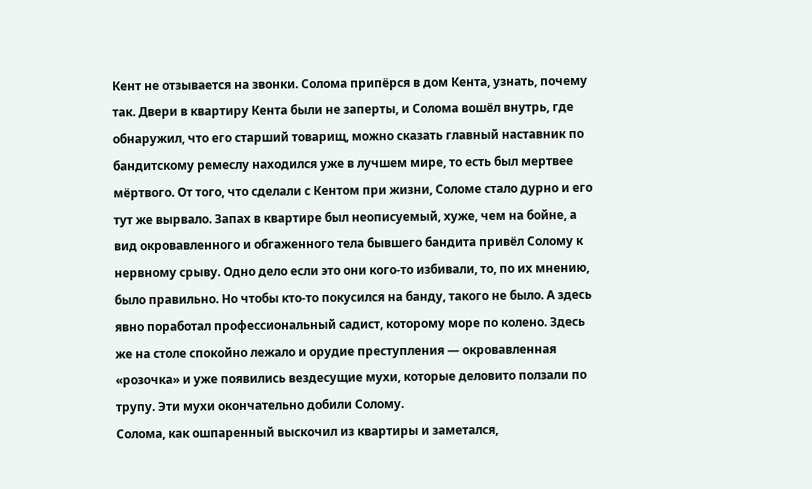Кент не отзывается на звонки. Солома припёрся в дом Кента, узнать, почему так. Двери в квартиру Кента были не заперты, и Солома вошёл внутрь, где обнаружил, что его старший товарищ, можно сказать главный наставник по бандитскому ремеслу находился уже в лучшем мире, то есть был мертвее мёртвого. От того, что сделали с Кентом при жизни, Соломе стало дурно и его тут же вырвало. Запах в квартире был неописуемый, хуже, чем на бойне, а вид окровавленного и обгаженного тела бывшего бандита привёл Солому к нервному срыву. Одно дело если это они кого-то избивали, то, по их мнению, было правильно. Но чтобы кто-то покусился на банду, такого не было. А здесь явно поработал профессиональный садист, которому море по колено. Здесь же на столе спокойно лежало и орудие преступления — окровавленная «розочка» и уже появились вездесущие мухи, которые деловито ползали по трупу. Эти мухи окончательно добили Солому.
Солома, как ошпаренный выскочил из квартиры и заметался,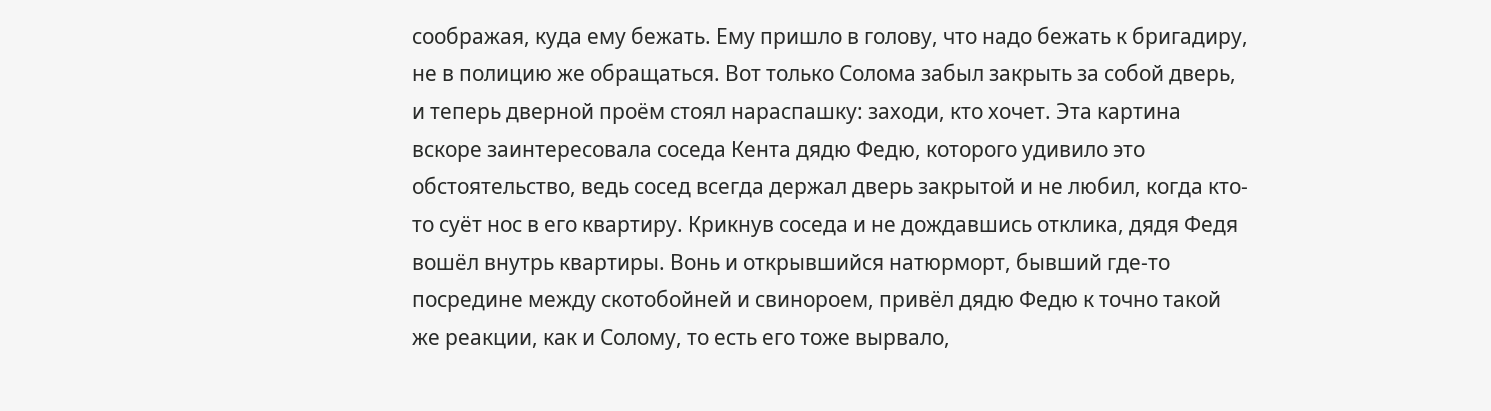соображая, куда ему бежать. Ему пришло в голову, что надо бежать к бригадиру, не в полицию же обращаться. Вот только Солома забыл закрыть за собой дверь, и теперь дверной проём стоял нараспашку: заходи, кто хочет. Эта картина вскоре заинтересовала соседа Кента дядю Федю, которого удивило это обстоятельство, ведь сосед всегда держал дверь закрытой и не любил, когда кто-то суёт нос в его квартиру. Крикнув соседа и не дождавшись отклика, дядя Федя вошёл внутрь квартиры. Вонь и открывшийся натюрморт, бывший где-то посредине между скотобойней и свинороем, привёл дядю Федю к точно такой же реакции, как и Солому, то есть его тоже вырвало,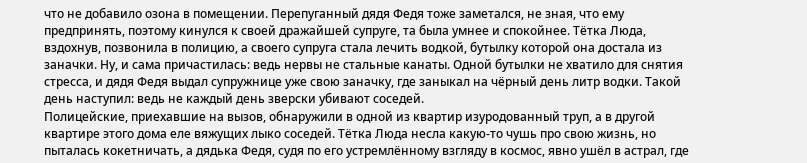что не добавило озона в помещении. Перепуганный дядя Федя тоже заметался, не зная, что ему предпринять, поэтому кинулся к своей дражайшей супруге, та была умнее и спокойнее. Тётка Люда, вздохнув, позвонила в полицию, а своего супруга стала лечить водкой, бутылку которой она достала из заначки. Ну, и сама причастилась: ведь нервы не стальные канаты. Одной бутылки не хватило для снятия стресса, и дядя Федя выдал супружнице уже свою заначку, где заныкал на чёрный день литр водки. Такой день наступил: ведь не каждый день зверски убивают соседей.
Полицейские, приехавшие на вызов, обнаружили в одной из квартир изуродованный труп, а в другой квартире этого дома еле вяжущих лыко соседей. Тётка Люда несла какую-то чушь про свою жизнь, но пыталась кокетничать, а дядька Федя, судя по его устремлённому взгляду в космос, явно ушёл в астрал, где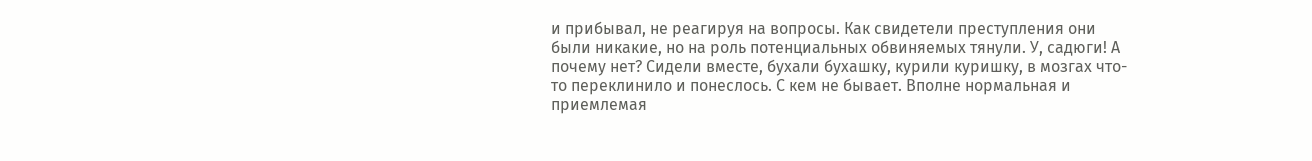и прибывал, не реагируя на вопросы. Как свидетели преступления они были никакие, но на роль потенциальных обвиняемых тянули. У, садюги! А почему нет? Сидели вместе, бухали бухашку, курили куришку, в мозгах что-то переклинило и понеслось. С кем не бывает. Вполне нормальная и приемлемая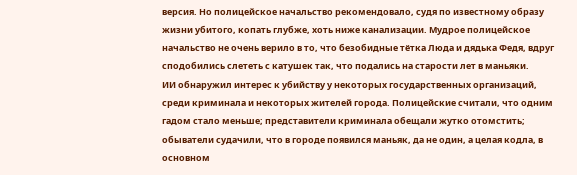версия. Но полицейское начальство рекомендовало, судя по известному образу жизни убитого, копать глубже, хоть ниже канализации. Мудрое полицейское начальство не очень верило в то, что безобидные тётка Люда и дядька Федя, вдруг сподобились слететь с катушек так, что подались на старости лет в маньяки.
ИИ обнаружил интерес к убийству у некоторых государственных организаций, среди криминала и некоторых жителей города. Полицейские считали, что одним гадом стало меньше; представители криминала обещали жутко отомстить; обыватели судачили, что в городе появился маньяк, да не один, а целая кодла, в основном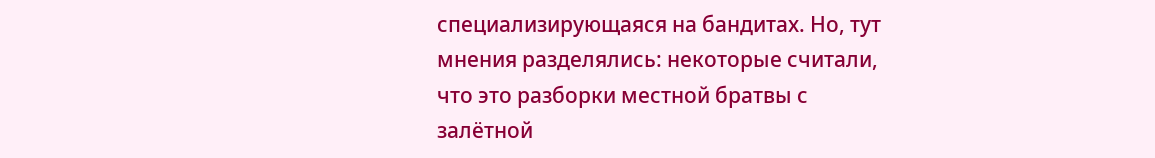специализирующаяся на бандитах. Но, тут мнения разделялись: некоторые считали, что это разборки местной братвы с залётной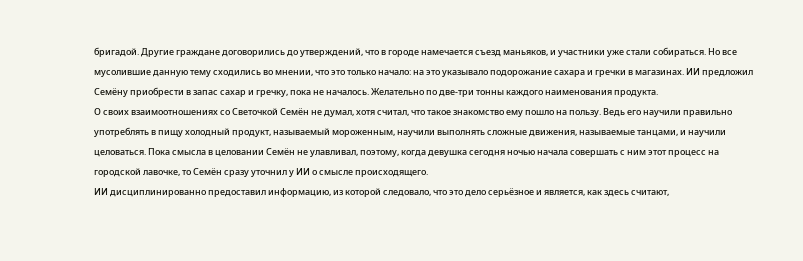бригадой. Другие граждане договорились до утверждений, что в городе намечается съезд маньяков, и участники уже стали собираться. Но все мусолившие данную тему сходились во мнении, что это только начало: на это указывало подорожание сахара и гречки в магазинах. ИИ предложил Семёну приобрести в запас сахар и гречку, пока не началось. Желательно по две-три тонны каждого наименования продукта.
О своих взаимоотношениях со Светочкой Семён не думал, хотя считал, что такое знакомство ему пошло на пользу. Ведь его научили правильно употреблять в пищу холодный продукт, называемый мороженным, научили выполнять сложные движения, называемые танцами, и научили целоваться. Пока смысла в целовании Семён не улавливал, поэтому, когда девушка сегодня ночью начала совершать с ним этот процесс на городской лавочке, то Семён сразу уточнил у ИИ о смысле происходящего.
ИИ дисциплинированно предоставил информацию, из которой следовало, что это дело серьёзное и является, как здесь считают,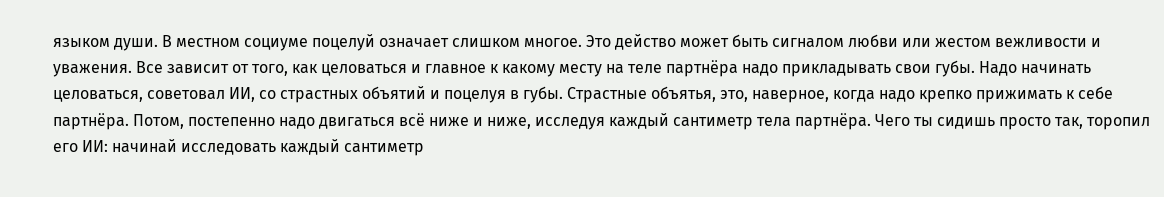языком души. В местном социуме поцелуй означает слишком многое. Это действо может быть сигналом любви или жестом вежливости и уважения. Все зависит от того, как целоваться и главное к какому месту на теле партнёра надо прикладывать свои губы. Надо начинать целоваться, советовал ИИ, со страстных объятий и поцелуя в губы. Страстные объятья, это, наверное, когда надо крепко прижимать к себе партнёра. Потом, постепенно надо двигаться всё ниже и ниже, исследуя каждый сантиметр тела партнёра. Чего ты сидишь просто так, торопил его ИИ: начинай исследовать каждый сантиметр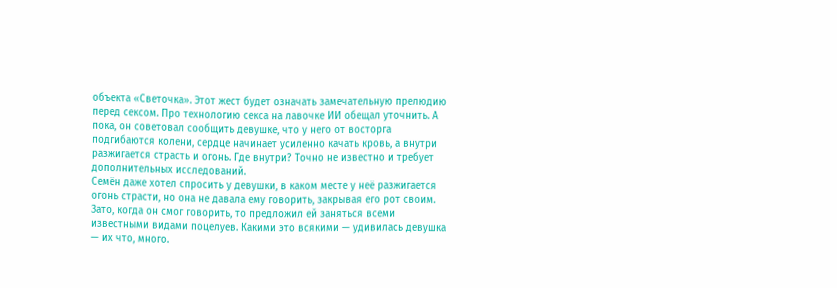объекта «Светочка». Этот жест будет означать замечательную прелюдию перед сексом. Про технологию секса на лавочке ИИ обещал уточнить. А пока, он советовал сообщить девушке, что у него от восторга подгибаются колени, сердце начинает усиленно качать кровь, а внутри разжигается страсть и огонь. Где внутри? Точно не известно и требует дополнительных исследований.
Семён даже хотел спросить у девушки, в каком месте у неё разжигается огонь страсти, но она не давала ему говорить, закрывая его рот своим. Зато, когда он смог говорить, то предложил ей заняться всеми известными видами поцелуев. Какими это всякими — удивилась девушка — их что, много.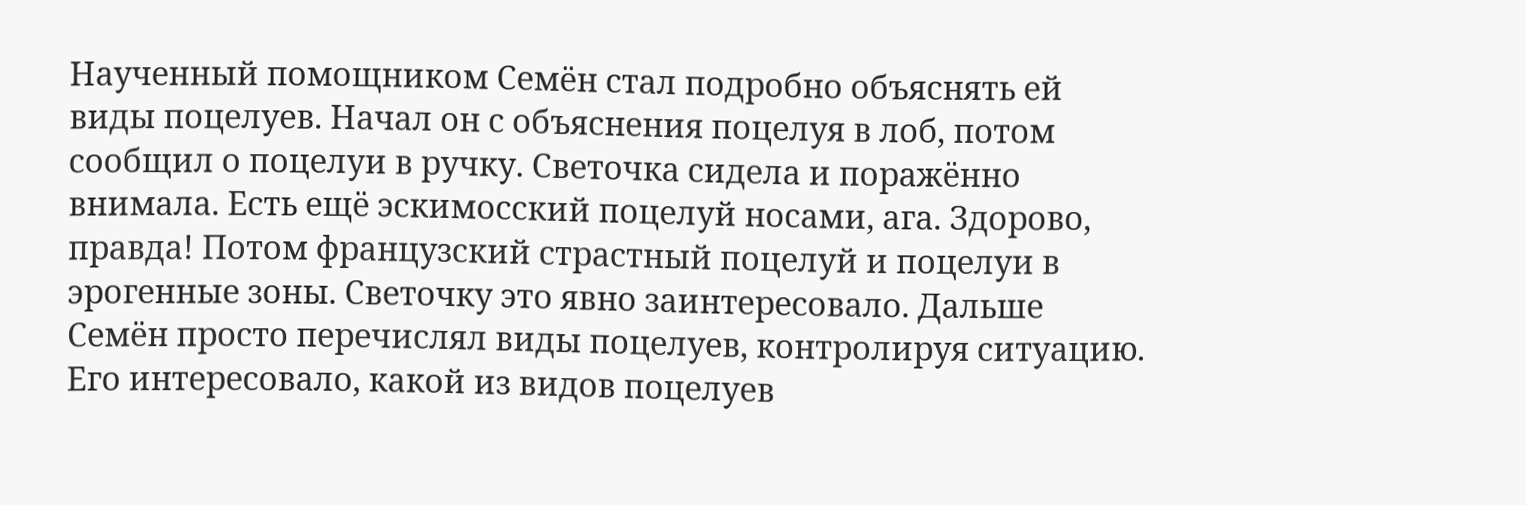Наученный помощником Семён стал подробно объяснять ей виды поцелуев. Начал он с объяснения поцелуя в лоб, потом сообщил о поцелуи в ручку. Светочка сидела и поражённо внимала. Есть ещё эскимосский поцелуй носами, ага. Здорово, правда! Потом французский страстный поцелуй и поцелуи в эрогенные зоны. Светочку это явно заинтересовало. Дальше Семён просто перечислял виды поцелуев, контролируя ситуацию. Его интересовало, какой из видов поцелуев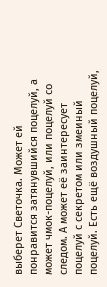выберет Светочка. Может ей понравится затянувшийся поцелуй, а может чмок-поцелуй, или поцелуй со следом. А может её заинтересует поцелуй с секретом или змеиный поцелуй. Есть ещё воздушный поцелуй,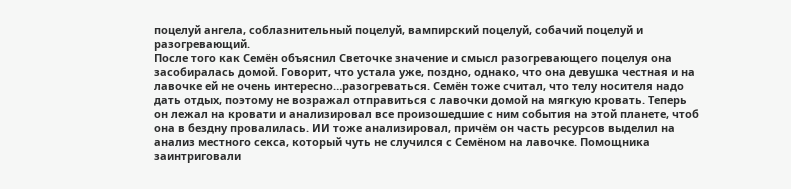поцелуй ангела, соблазнительный поцелуй, вампирский поцелуй, собачий поцелуй и разогревающий.
После того как Семён объяснил Светочке значение и смысл разогревающего поцелуя она засобиралась домой. Говорит, что устала уже, поздно, однако, что она девушка честная и на лавочке ей не очень интересно…разогреваться. Семён тоже считал, что телу носителя надо дать отдых, поэтому не возражал отправиться с лавочки домой на мягкую кровать. Теперь он лежал на кровати и анализировал все произошедшие с ним события на этой планете, чтоб она в бездну провалилась. ИИ тоже анализировал, причём он часть ресурсов выделил на анализ местного секса, который чуть не случился с Семёном на лавочке. Помощника заинтриговали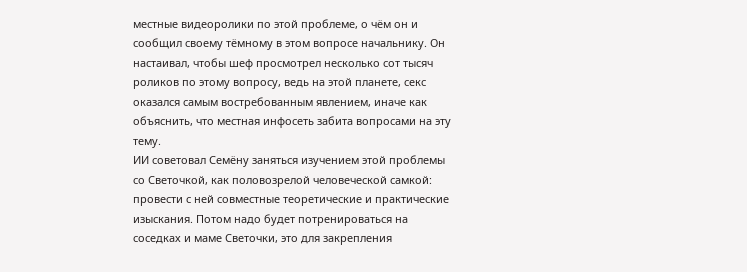местные видеоролики по этой проблеме, о чём он и сообщил своему тёмному в этом вопросе начальнику. Он настаивал, чтобы шеф просмотрел несколько сот тысяч роликов по этому вопросу, ведь на этой планете, секс оказался самым востребованным явлением, иначе как объяснить, что местная инфосеть забита вопросами на эту тему.
ИИ советовал Семёну заняться изучением этой проблемы со Светочкой, как половозрелой человеческой самкой: провести с ней совместные теоретические и практические изыскания. Потом надо будет потренироваться на соседках и маме Светочки, это для закрепления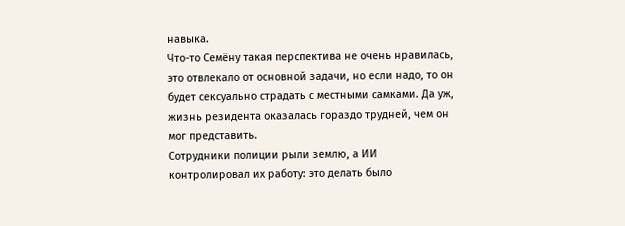навыка.
Что-то Семёну такая перспектива не очень нравилась, это отвлекало от основной задачи, но если надо, то он будет сексуально страдать с местными самками. Да уж, жизнь резидента оказалась гораздо трудней, чем он мог представить.
Сотрудники полиции рыли землю, а ИИ контролировал их работу: это делать было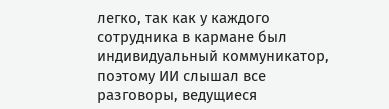легко, так как у каждого сотрудника в кармане был индивидуальный коммуникатор, поэтому ИИ слышал все разговоры, ведущиеся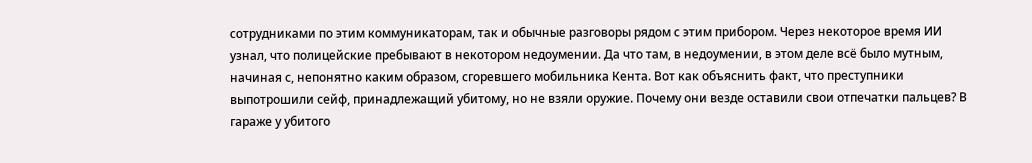сотрудниками по этим коммуникаторам, так и обычные разговоры рядом с этим прибором. Через некоторое время ИИ узнал, что полицейские пребывают в некотором недоумении. Да что там, в недоумении, в этом деле всё было мутным, начиная с, непонятно каким образом, сгоревшего мобильника Кента. Вот как объяснить факт, что преступники выпотрошили сейф, принадлежащий убитому, но не взяли оружие. Почему они везде оставили свои отпечатки пальцев? В гараже у убитого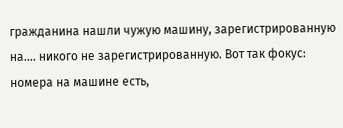гражданина нашли чужую машину, зарегистрированную на…. никого не зарегистрированную. Вот так фокус: номера на машине есть,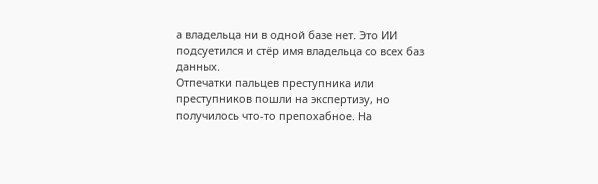а владельца ни в одной базе нет. Это ИИ подсуетился и стёр имя владельца со всех баз данных.
Отпечатки пальцев преступника или преступников пошли на экспертизу, но получилось что-то препохабное. На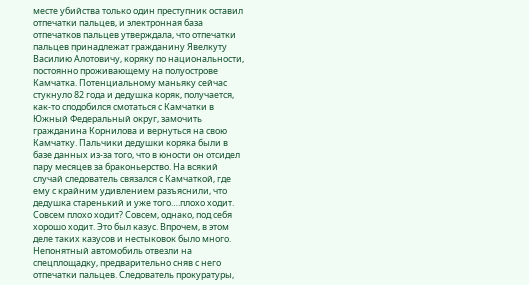месте убийства только один преступник оставил отпечатки пальцев, и электронная база отпечатков пальцев утверждала, что отпечатки пальцев принадлежат гражданину Явелкуту Василию Алотовичу, коряку по национальности, постоянно проживающему на полуострове Камчатка. Потенциальному маньяку сейчас стукнуло 82 года и дедушка коряк, получается, как-то сподобился смотаться с Камчатки в Южный Федеральный округ, замочить гражданина Корнилова и вернуться на свою Камчатку. Пальчики дедушки коряка были в базе данных из-за того, что в юности он отсидел пару месяцев за браконьерство. На всякий случай следователь связался с Камчаткой, где ему с крайним удивлением разъяснили, что дедушка старенький и уже того….плохо ходит. Совсем плохо ходит? Совсем, однако, под себя хорошо ходит. Это был казус. Впрочем, в этом деле таких казусов и нестыковок было много. Непонятный автомобиль отвезли на спецплощадку, предварительно сняв с него отпечатки пальцев. Следователь прокуратуры,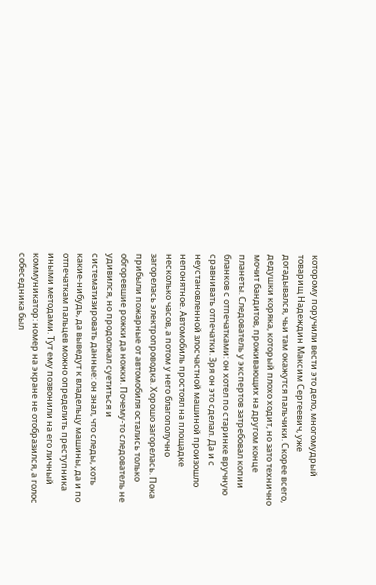которому поручили вести это дело, многомудрый товарищ Надеждин Максим Сергеевич, уже догадывался, чьи там окажутся пальчики. Скорее всего, дедушки коряка, который плохо ходит, но зато технично мочит бандитов, проживающих на другом конце планеты. Следователь у экспертов затребовал копии бланков с отпечатками: он хотел по старинке вручную сравнивать отпечатки. Зря он это сделал. Да и с неустановленной злосчастной машиной произошло непонятное. Автомобиль простоял на площадке несколько часов, а потом у него благополучно загорелась электропроводка. Хорошо загорелась. Пока прибыли пожарные от автомобиля остались только обгоревшие рожки да ножки. Почему-то следователь не удивился, но продолжал суетиться и систематизировать данные: он знал, что следы, хоть какие-нибудь, да выведут к владельцу машины, да и по отпечаткам пальцев можно определить преступника иными методами. Тут ему позвонили на его личный коммуникатор: номер на экране не отобразился, а голос собеседника был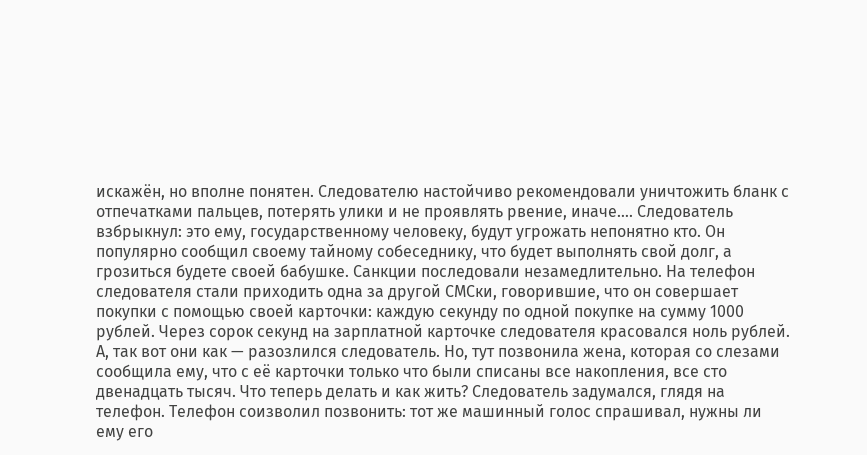искажён, но вполне понятен. Следователю настойчиво рекомендовали уничтожить бланк с отпечатками пальцев, потерять улики и не проявлять рвение, иначе…. Следователь взбрыкнул: это ему, государственному человеку, будут угрожать непонятно кто. Он популярно сообщил своему тайному собеседнику, что будет выполнять свой долг, а грозиться будете своей бабушке. Санкции последовали незамедлительно. На телефон следователя стали приходить одна за другой СМСки, говорившие, что он совершает покупки с помощью своей карточки: каждую секунду по одной покупке на сумму 1000 рублей. Через сорок секунд на зарплатной карточке следователя красовался ноль рублей. А, так вот они как — разозлился следователь. Но, тут позвонила жена, которая со слезами сообщила ему, что с её карточки только что были списаны все накопления, все сто двенадцать тысяч. Что теперь делать и как жить? Следователь задумался, глядя на телефон. Телефон соизволил позвонить: тот же машинный голос спрашивал, нужны ли ему его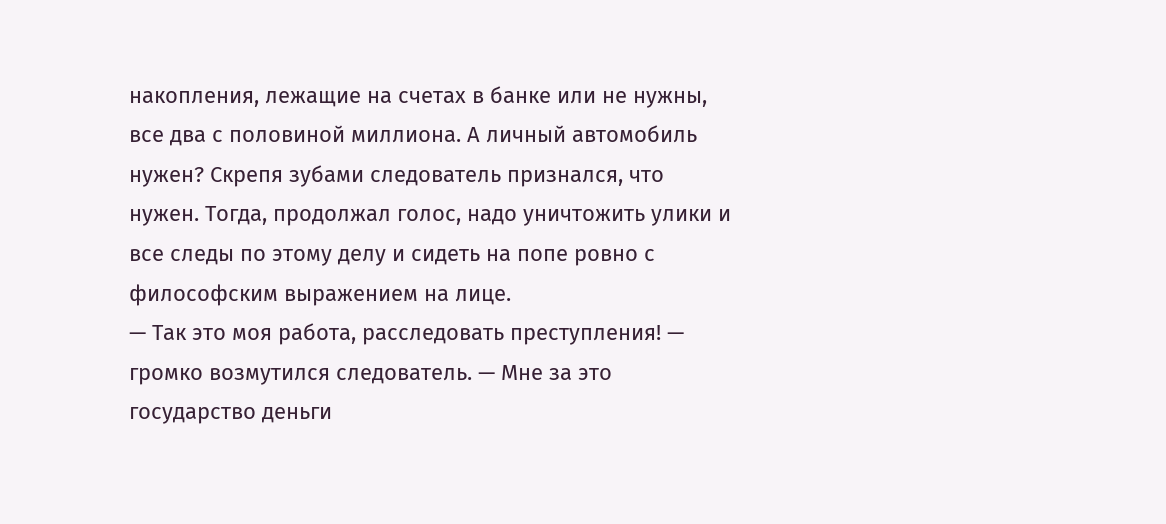накопления, лежащие на счетах в банке или не нужны, все два с половиной миллиона. А личный автомобиль нужен? Скрепя зубами следователь признался, что нужен. Тогда, продолжал голос, надо уничтожить улики и все следы по этому делу и сидеть на попе ровно с философским выражением на лице.
— Так это моя работа, расследовать преступления! — громко возмутился следователь. — Мне за это государство деньги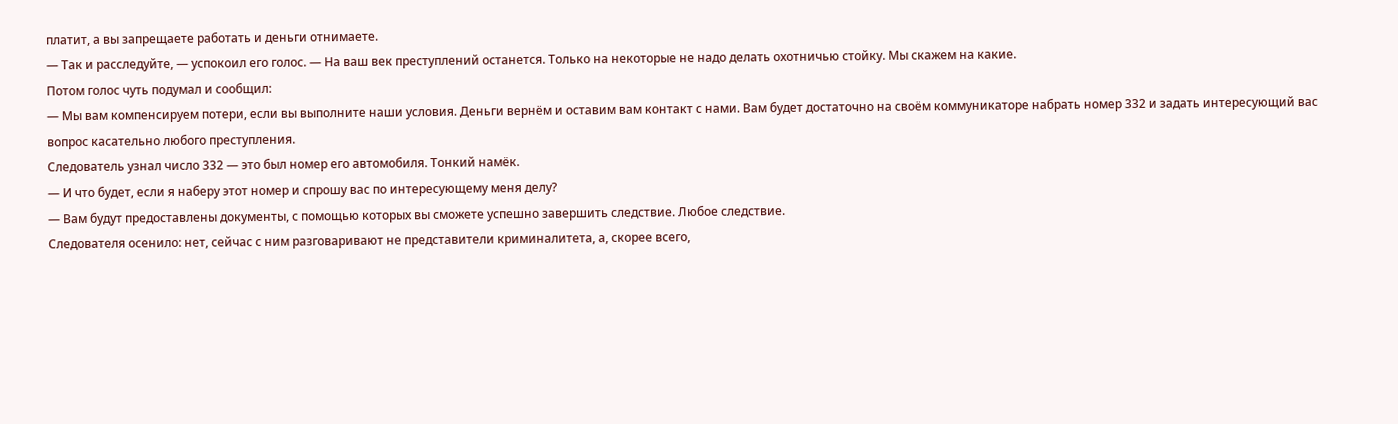платит, а вы запрещаете работать и деньги отнимаете.
— Так и расследуйте, — успокоил его голос. — На ваш век преступлений останется. Только на некоторые не надо делать охотничью стойку. Мы скажем на какие.
Потом голос чуть подумал и сообщил:
— Мы вам компенсируем потери, если вы выполните наши условия. Деньги вернём и оставим вам контакт с нами. Вам будет достаточно на своём коммуникаторе набрать номер 332 и задать интересующий вас вопрос касательно любого преступления.
Следователь узнал число 332 — это был номер его автомобиля. Тонкий намёк.
— И что будет, если я наберу этот номер и спрошу вас по интересующему меня делу?
— Вам будут предоставлены документы, с помощью которых вы сможете успешно завершить следствие. Любое следствие.
Следователя осенило: нет, сейчас с ним разговаривают не представители криминалитета, а, скорее всего,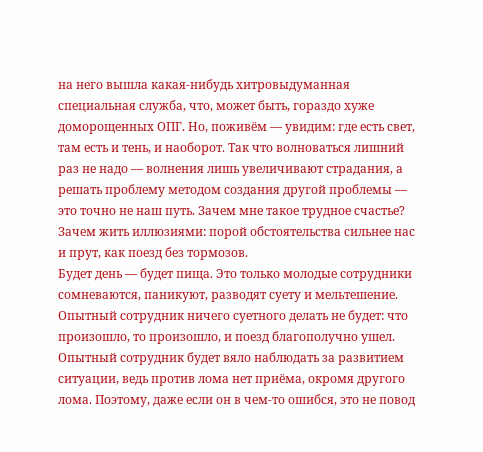на него вышла какая-нибудь хитровыдуманная специальная служба, что, может быть, гораздо хуже доморощенных ОПГ. Но, поживём — увидим: где есть свет, там есть и тень, и наоборот. Так что волноваться лишний раз не надо — волнения лишь увеличивают страдания, а решать проблему методом создания другой проблемы — это точно не наш путь. Зачем мне такое трудное счастье? Зачем жить иллюзиями: порой обстоятельства сильнее нас и прут, как поезд без тормозов.
Будет день — будет пища. Это только молодые сотрудники сомневаются, паникуют, разводят суету и мельтешение. Опытный сотрудник ничего суетного делать не будет: что произошло, то произошло, и поезд благополучно ушел. Опытный сотрудник будет вяло наблюдать за развитием ситуации, ведь против лома нет приёма, окромя другого лома. Поэтому, даже если он в чем-то ошибся, это не повод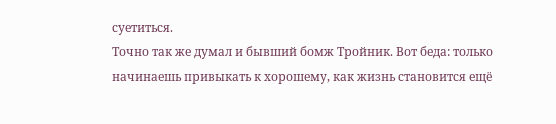суетиться.
Точно так же думал и бывший бомж Тройник. Вот беда: только начинаешь привыкать к хорошему, как жизнь становится ещё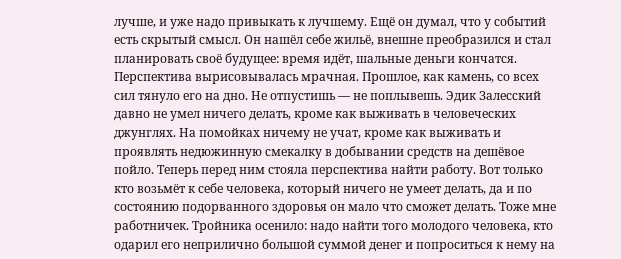лучше, и уже надо привыкать к лучшему. Ещё он думал, что у событий есть скрытый смысл. Он нашёл себе жильё, внешне преобразился и стал планировать своё будущее: время идёт, шальные деньги кончатся. Перспектива вырисовывалась мрачная. Прошлое, как камень, со всех сил тянуло его на дно. Не отпустишь — не поплывешь. Эдик Залесский давно не умел ничего делать, кроме как выживать в человеческих джунглях. На помойках ничему не учат, кроме как выживать и проявлять недюжинную смекалку в добывании средств на дешёвое пойло. Теперь перед ним стояла перспектива найти работу. Вот только кто возьмёт к себе человека, который ничего не умеет делать, да и по состоянию подорванного здоровья он мало что сможет делать. Тоже мне работничек. Тройника осенило: надо найти того молодого человека, кто одарил его неприлично большой суммой денег и попроситься к нему на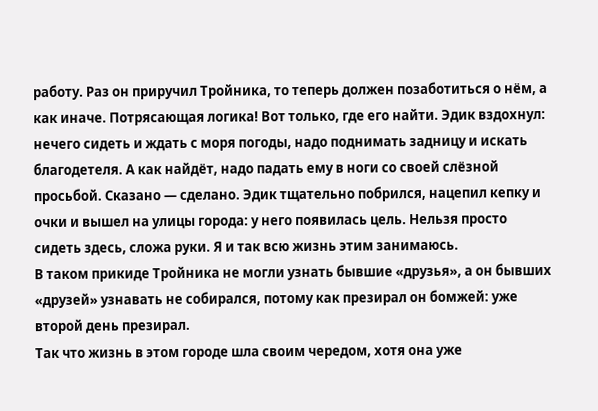работу. Раз он приручил Тройника, то теперь должен позаботиться о нём, а как иначе. Потрясающая логика! Вот только, где его найти. Эдик вздохнул: нечего сидеть и ждать с моря погоды, надо поднимать задницу и искать благодетеля. А как найдёт, надо падать ему в ноги со своей слёзной просьбой. Сказано — сделано. Эдик тщательно побрился, нацепил кепку и очки и вышел на улицы города: у него появилась цель. Нельзя просто сидеть здесь, сложа руки. Я и так всю жизнь этим занимаюсь.
В таком прикиде Тройника не могли узнать бывшие «друзья», а он бывших «друзей» узнавать не собирался, потому как презирал он бомжей: уже второй день презирал.
Так что жизнь в этом городе шла своим чередом, хотя она уже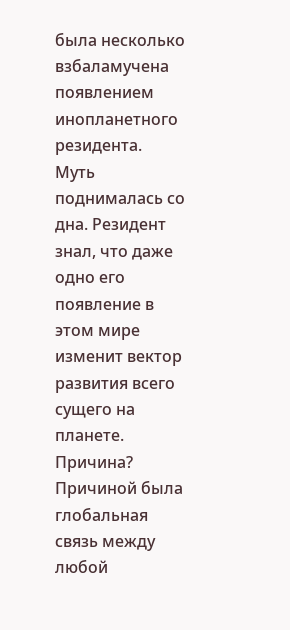была несколько взбаламучена появлением инопланетного резидента. Муть поднималась со дна. Резидент знал, что даже одно его появление в этом мире изменит вектор развития всего сущего на планете. Причина? Причиной была глобальная связь между любой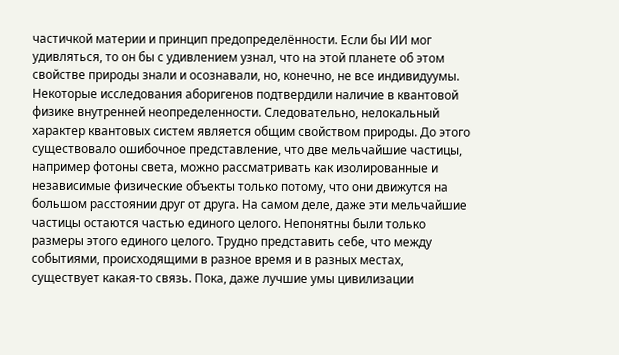частичкой материи и принцип предопределённости. Если бы ИИ мог удивляться, то он бы с удивлением узнал, что на этой планете об этом свойстве природы знали и осознавали, но, конечно, не все индивидуумы. Некоторые исследования аборигенов подтвердили наличие в квантовой физике внутренней неопределенности. Следовательно, нелокальный характер квантовых систем является общим свойством природы. До этого существовало ошибочное представление, что две мельчайшие частицы, например фотоны света, можно рассматривать как изолированные и независимые физические объекты только потому, что они движутся на большом расстоянии друг от друга. На самом деле, даже эти мельчайшие частицы остаются частью единого целого. Непонятны были только размеры этого единого целого. Трудно представить себе, что между событиями, происходящими в разное время и в разных местах, существует какая-то связь. Пока, даже лучшие умы цивилизации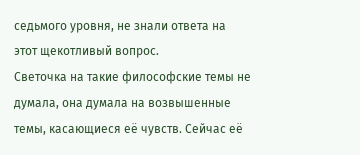седьмого уровня, не знали ответа на этот щекотливый вопрос.
Светочка на такие философские темы не думала, она думала на возвышенные темы, касающиеся её чувств. Сейчас её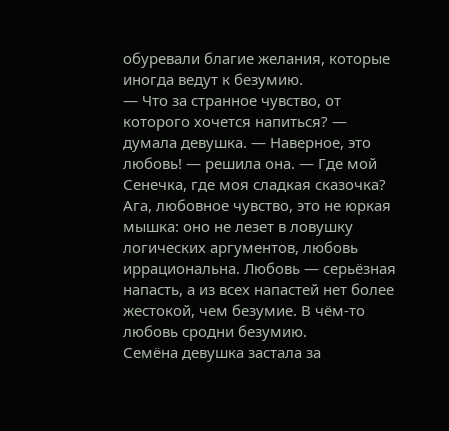обуревали благие желания, которые иногда ведут к безумию.
— Что за странное чувство, от которого хочется напиться? — думала девушка. — Наверное, это любовь! — решила она. — Где мой Сенечка, где моя сладкая сказочка?
Ага, любовное чувство, это не юркая мышка: оно не лезет в ловушку логических аргументов, любовь иррациональна. Любовь — серьёзная напасть, а из всех напастей нет более жестокой, чем безумие. В чём-то любовь сродни безумию.
Семёна девушка застала за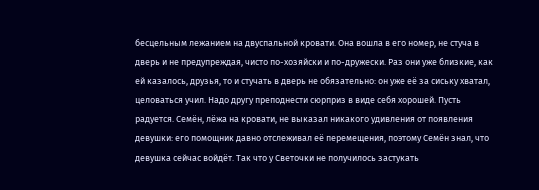бесцельным лежанием на двуспальной кровати. Она вошла в его номер, не стуча в дверь и не предупреждая, чисто по-хозяйски и по-дружески. Раз они уже близкие, как ей казалось, друзья, то и стучать в дверь не обязательно: он уже её за сиську хватал, целоваться учил. Надо другу преподнести сюрприз в виде себя хорошей. Пусть радуется. Семён, лёжа на кровати, не выказал никакого удивления от появления девушки: его помощник давно отслеживал её перемещения, поэтому Семён знал, что девушка сейчас войдёт. Так что у Светочки не получилось застукать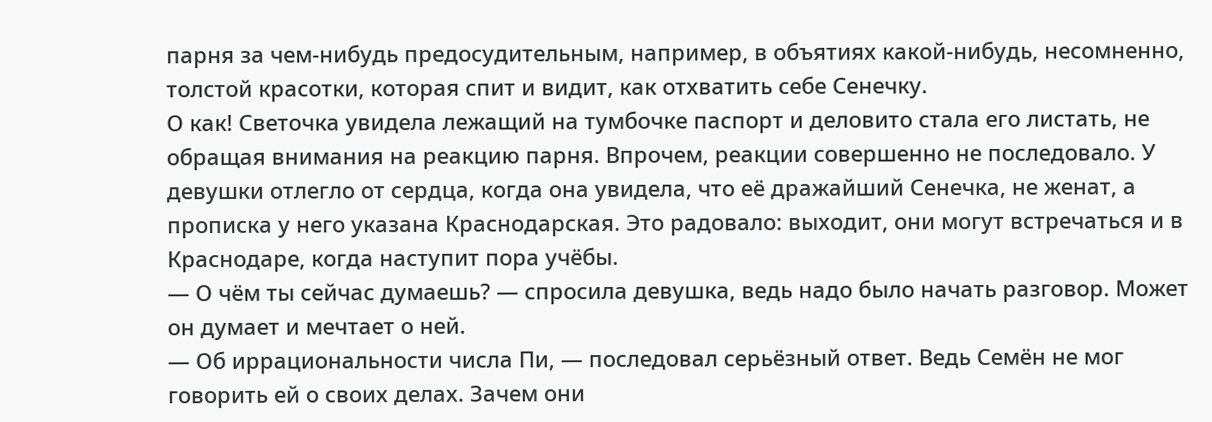парня за чем-нибудь предосудительным, например, в объятиях какой-нибудь, несомненно, толстой красотки, которая спит и видит, как отхватить себе Сенечку.
О как! Светочка увидела лежащий на тумбочке паспорт и деловито стала его листать, не обращая внимания на реакцию парня. Впрочем, реакции совершенно не последовало. У девушки отлегло от сердца, когда она увидела, что её дражайший Сенечка, не женат, а прописка у него указана Краснодарская. Это радовало: выходит, они могут встречаться и в Краснодаре, когда наступит пора учёбы.
— О чём ты сейчас думаешь? — спросила девушка, ведь надо было начать разговор. Может он думает и мечтает о ней.
— Об иррациональности числа Пи, — последовал серьёзный ответ. Ведь Семён не мог говорить ей о своих делах. Зачем они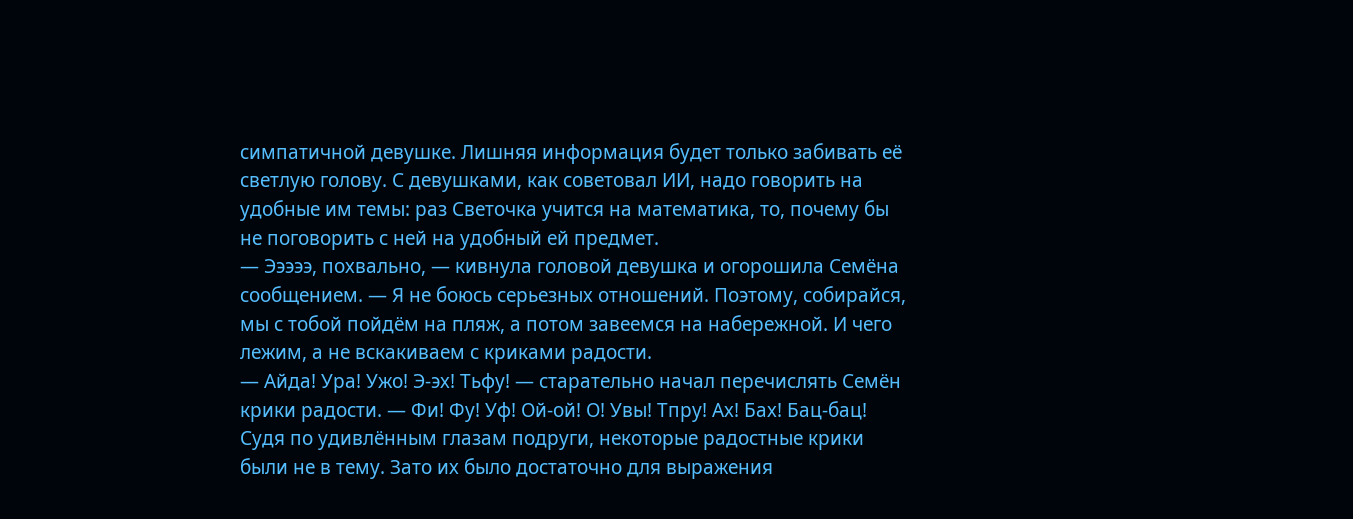симпатичной девушке. Лишняя информация будет только забивать её светлую голову. С девушками, как советовал ИИ, надо говорить на удобные им темы: раз Светочка учится на математика, то, почему бы не поговорить с ней на удобный ей предмет.
— Эээээ, похвально, — кивнула головой девушка и огорошила Семёна сообщением. — Я не боюсь серьезных отношений. Поэтому, собирайся, мы с тобой пойдём на пляж, а потом завеемся на набережной. И чего лежим, а не вскакиваем с криками радости.
— Айда! Ура! Ужо! Э-эх! Тьфу! — старательно начал перечислять Семён крики радости. — Фи! Фу! Уф! Ой-ой! О! Увы! Тпру! Ах! Бах! Бац-бац!
Судя по удивлённым глазам подруги, некоторые радостные крики были не в тему. Зато их было достаточно для выражения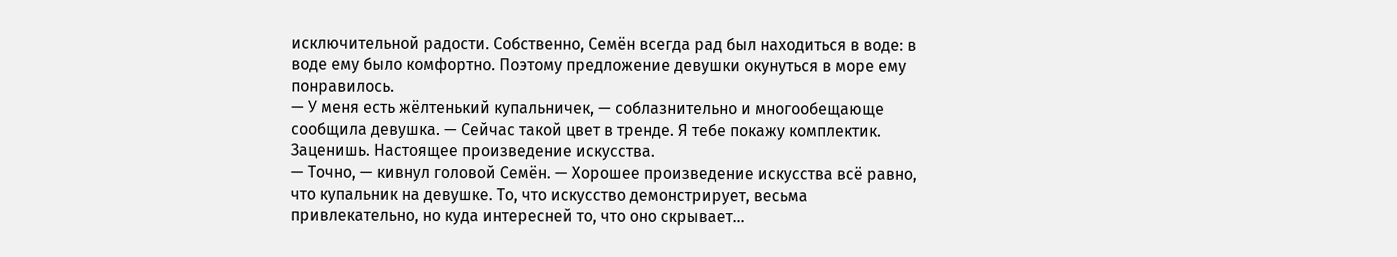исключительной радости. Собственно, Семён всегда рад был находиться в воде: в воде ему было комфортно. Поэтому предложение девушки окунуться в море ему понравилось.
— У меня есть жёлтенький купальничек, — соблазнительно и многообещающе сообщила девушка. — Сейчас такой цвет в тренде. Я тебе покажу комплектик. Заценишь. Настоящее произведение искусства.
— Точно, — кивнул головой Семён. — Хорошее произведение искусства всё равно, что купальник на девушке. То, что искусство демонстрирует, весьма привлекательно, но куда интересней то, что оно скрывает…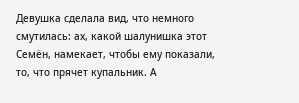Девушка сделала вид, что немного смутилась: ах, какой шалунишка этот Семён, намекает, чтобы ему показали, то, что прячет купальник. А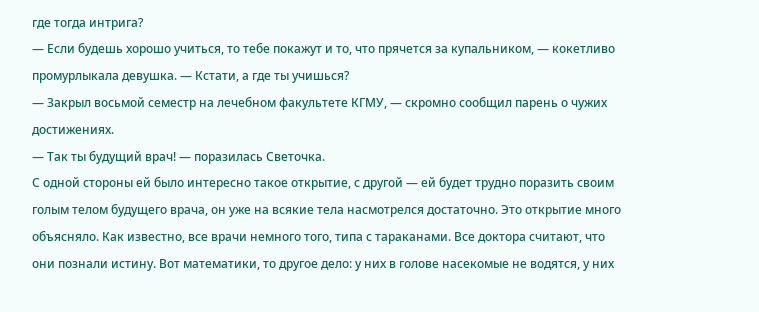где тогда интрига?
— Если будешь хорошо учиться, то тебе покажут и то, что прячется за купальником, — кокетливо промурлыкала девушка. — Кстати, а где ты учишься?
— Закрыл восьмой семестр на лечебном факультете КГМУ, — скромно сообщил парень о чужих достижениях.
— Так ты будущий врач! — поразилась Светочка.
С одной стороны ей было интересно такое открытие, с другой — ей будет трудно поразить своим голым телом будущего врача, он уже на всякие тела насмотрелся достаточно. Это открытие много объясняло. Как известно, все врачи немного того, типа с тараканами. Все доктора считают, что они познали истину. Вот математики, то другое дело: у них в голове насекомые не водятся, у них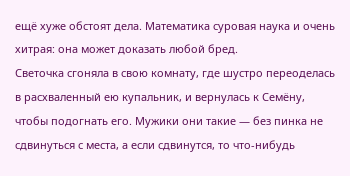ещё хуже обстоят дела. Математика суровая наука и очень хитрая: она может доказать любой бред.
Светочка сгоняла в свою комнату, где шустро переоделась в расхваленный ею купальник, и вернулась к Семёну, чтобы подогнать его. Мужики они такие — без пинка не сдвинуться с места, а если сдвинутся, то что-нибудь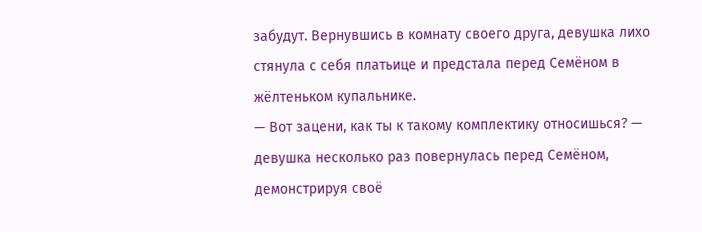забудут. Вернувшись в комнату своего друга, девушка лихо стянула с себя платьице и предстала перед Семёном в жёлтеньком купальнике.
— Вот зацени, как ты к такому комплектику относишься? — девушка несколько раз повернулась перед Семёном, демонстрируя своё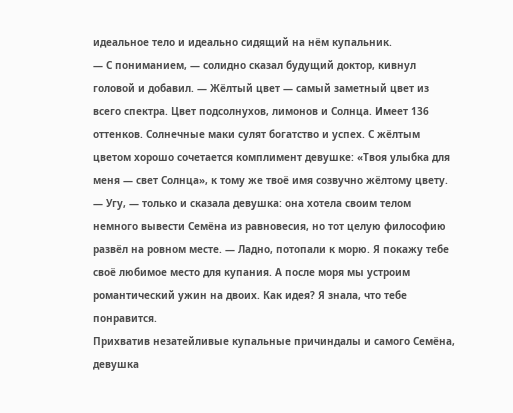идеальное тело и идеально сидящий на нём купальник.
— С пониманием, — солидно сказал будущий доктор, кивнул головой и добавил. — Жёлтый цвет — самый заметный цвет из всего спектра. Цвет подсолнухов, лимонов и Солнца. Имеет 136 оттенков. Солнечные маки сулят богатство и успех. С жёлтым цветом хорошо сочетается комплимент девушке: «Твоя улыбка для меня — свет Солнца», к тому же твоё имя созвучно жёлтому цвету.
— Угу, — только и сказала девушка: она хотела своим телом немного вывести Семёна из равновесия, но тот целую философию развёл на ровном месте. — Ладно, потопали к морю. Я покажу тебе своё любимое место для купания. А после моря мы устроим романтический ужин на двоих. Как идея? Я знала, что тебе понравится.
Прихватив незатейливые купальные причиндалы и самого Семёна, девушка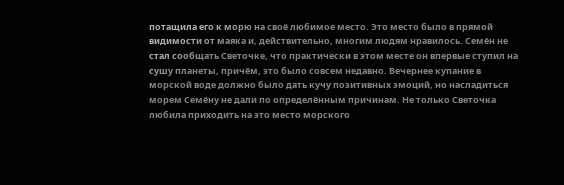потащила его к морю на своё любимое место. Это место было в прямой видимости от маяка и, действительно, многим людям нравилось. Семён не стал сообщать Светочке, что практически в этом месте он впервые ступил на сушу планеты, причём, это было совсем недавно. Вечернее купание в морской воде должно было дать кучу позитивных эмоций, но насладиться морем Семёну не дали по определённым причинам. Не только Светочка любила приходить на это место морского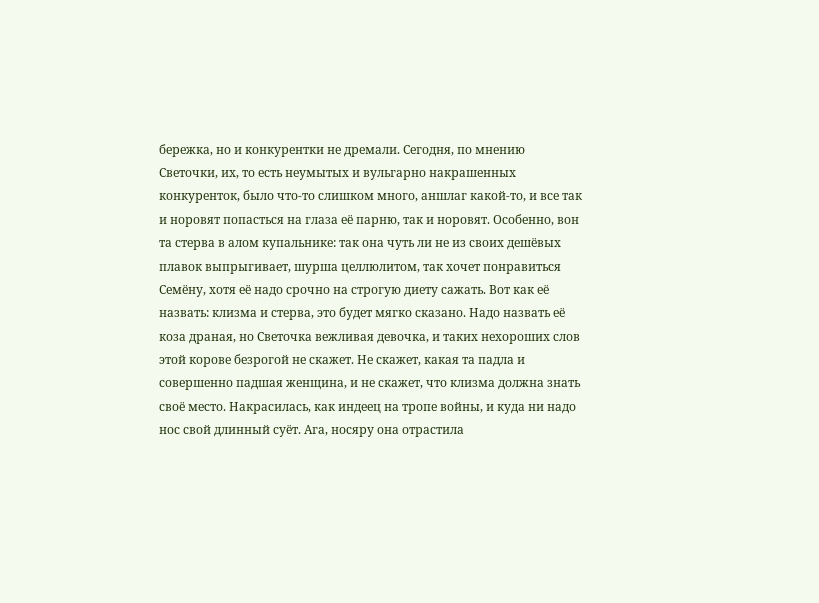бережка, но и конкурентки не дремали. Сегодня, по мнению Светочки, их, то есть неумытых и вульгарно накрашенных конкуренток, было что-то слишком много, аншлаг какой-то, и все так и норовят попасться на глаза её парню, так и норовят. Особенно, вон та стерва в алом купальнике: так она чуть ли не из своих дешёвых плавок выпрыгивает, шурша целлюлитом, так хочет понравиться Семёну, хотя её надо срочно на строгую диету сажать. Вот как её назвать: клизма и стерва, это будет мягко сказано. Надо назвать её коза драная, но Светочка вежливая девочка, и таких нехороших слов этой корове безрогой не скажет. Не скажет, какая та падла и совершенно падшая женщина, и не скажет, что клизма должна знать своё место. Накрасилась, как индеец на тропе войны, и куда ни надо нос свой длинный суёт. Ага, носяру она отрастила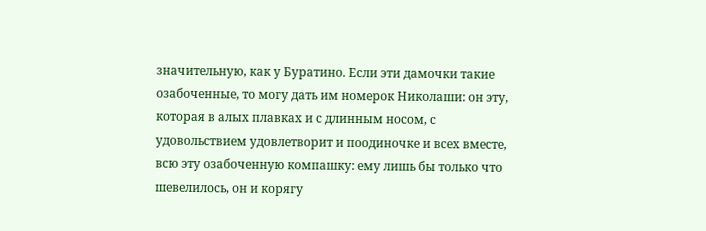значительную, как у Буратино. Если эти дамочки такие озабоченные, то могу дать им номерок Николаши: он эту, которая в алых плавках и с длинным носом, с удовольствием удовлетворит и поодиночке и всех вместе, всю эту озабоченную компашку: ему лишь бы только что шевелилось, он и корягу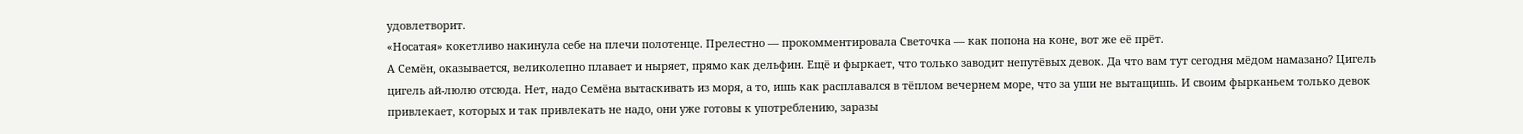удовлетворит.
«Носатая» кокетливо накинула себе на плечи полотенце. Прелестно — прокомментировала Светочка — как попона на коне, вот же её прёт.
А Семён, оказывается, великолепно плавает и ныряет, прямо как дельфин. Ещё и фыркает, что только заводит непутёвых девок. Да что вам тут сегодня мёдом намазано? Цигель цигель ай-люлю отсюда. Нет, надо Семёна вытаскивать из моря, а то, ишь как расплавался в тёплом вечернем море, что за уши не вытащишь. И своим фырканьем только девок привлекает, которых и так привлекать не надо, они уже готовы к употреблению, заразы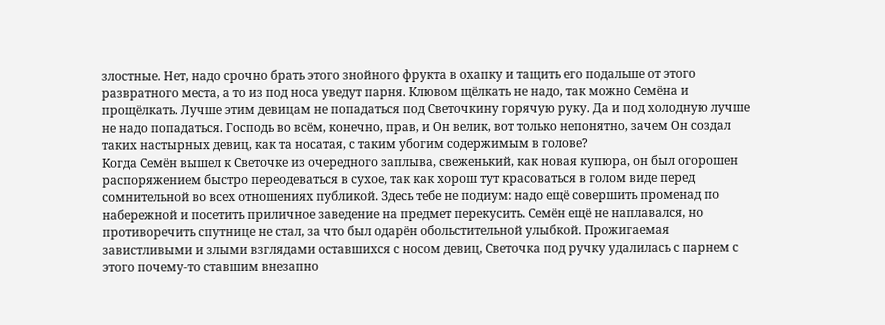злостные. Нет, надо срочно брать этого знойного фрукта в охапку и тащить его подальше от этого развратного места, а то из под носа уведут парня. Клювом щёлкать не надо, так можно Семёна и прощёлкать. Лучше этим девицам не попадаться под Светочкину горячую руку. Да и под холодную лучше не надо попадаться. Господь во всём, конечно, прав, и Он велик, вот только непонятно, зачем Он создал таких настырных девиц, как та носатая, с таким убогим содержимым в голове?
Когда Семён вышел к Светочке из очередного заплыва, свеженький, как новая купюра, он был огорошен распоряжением быстро переодеваться в сухое, так как хорош тут красоваться в голом виде перед сомнительной во всех отношениях публикой. Здесь тебе не подиум: надо ещё совершить променад по набережной и посетить приличное заведение на предмет перекусить. Семён ещё не наплавался, но противоречить спутнице не стал, за что был одарён обольстительной улыбкой. Прожигаемая завистливыми и злыми взглядами оставшихся с носом девиц, Светочка под ручку удалилась с парнем с этого почему-то ставшим внезапно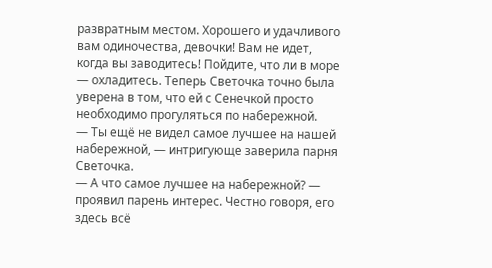развратным местом. Хорошего и удачливого вам одиночества, девочки! Вам не идет, когда вы заводитесь! Пойдите, что ли в море — охладитесь. Теперь Светочка точно была уверена в том, что ей с Сенечкой просто необходимо прогуляться по набережной.
— Ты ещё не видел самое лучшее на нашей набережной, — интригующе заверила парня Светочка.
— А что самое лучшее на набережной? — проявил парень интерес. Честно говоря, его здесь всё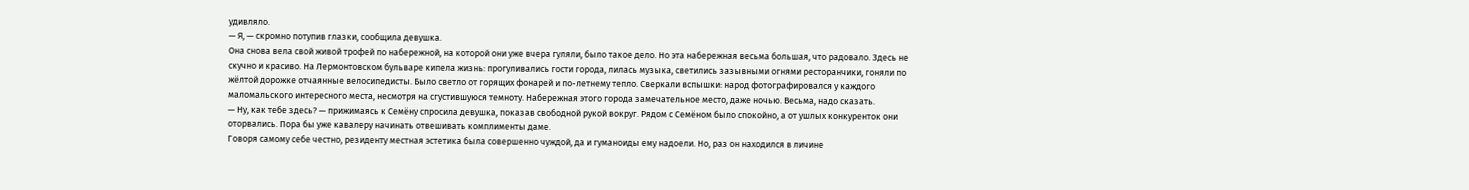удивляло.
— Я, — скромно потупив глазки, сообщила девушка.
Она снова вела свой живой трофей по набережной, на которой они уже вчера гуляли, было такое дело. Но эта набережная весьма большая, что радовало. Здесь не скучно и красиво. На Лермонтовском бульваре кипела жизнь: прогуливались гости города, лилась музыка, светились зазывными огнями ресторанчики, гоняли по жёлтой дорожке отчаянные велосипедисты. Было светло от горящих фонарей и по-летнему тепло. Сверкали вспышки: народ фотографировался у каждого маломальского интересного места, несмотря на сгустившуюся темноту. Набережная этого города замечательное место, даже ночью. Весьма, надо сказать.
— Ну, как тебе здесь? — прижимаясь к Семёну спросила девушка, показав свободной рукой вокруг. Рядом с Семёном было спокойно, а от ушлых конкуренток они оторвались. Пора бы уже кавалеру начинать отвешивать комплименты даме.
Говоря самому себе честно, резиденту местная эстетика была совершенно чуждой, да и гуманоиды ему надоели. Но, раз он находился в личине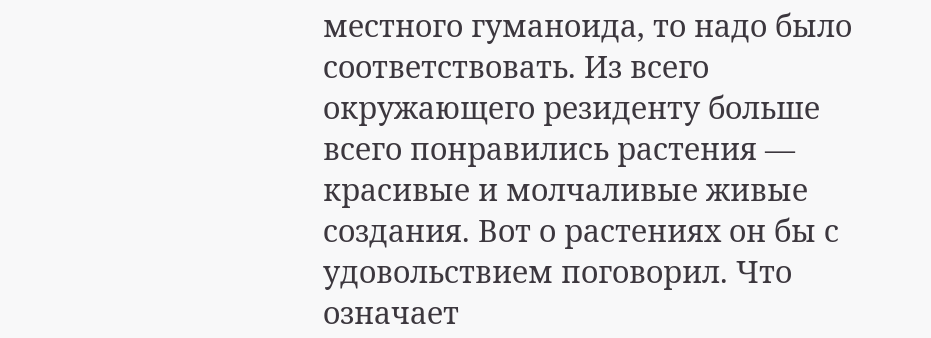местного гуманоида, то надо было соответствовать. Из всего окружающего резиденту больше всего понравились растения — красивые и молчаливые живые создания. Вот о растениях он бы с удовольствием поговорил. Что означает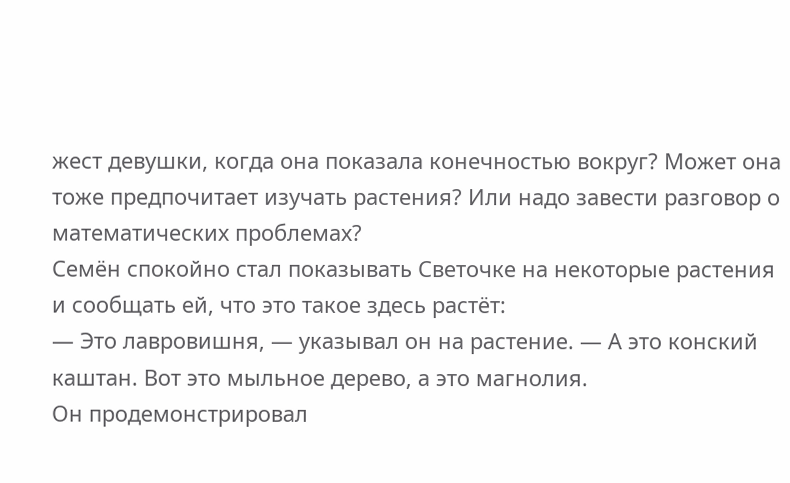жест девушки, когда она показала конечностью вокруг? Может она тоже предпочитает изучать растения? Или надо завести разговор о математических проблемах?
Семён спокойно стал показывать Светочке на некоторые растения и сообщать ей, что это такое здесь растёт:
— Это лавровишня, — указывал он на растение. — А это конский каштан. Вот это мыльное дерево, а это магнолия.
Он продемонстрировал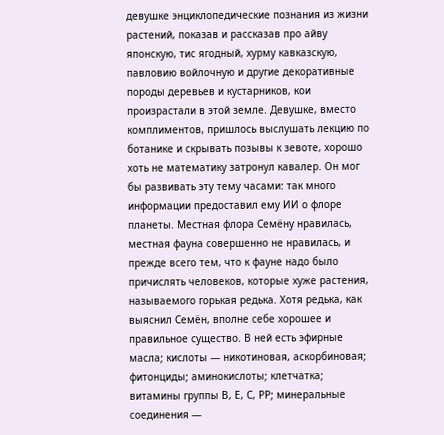девушке энциклопедические познания из жизни растений, показав и рассказав про айву японскую, тис ягодный, хурму кавказскую, павловию войлочную и другие декоративные породы деревьев и кустарников, кои произрастали в этой земле. Девушке, вместо комплиментов, пришлось выслушать лекцию по ботанике и скрывать позывы к зевоте, хорошо хоть не математику затронул кавалер. Он мог бы развивать эту тему часами: так много информации предоставил ему ИИ о флоре планеты. Местная флора Семёну нравилась, местная фауна совершенно не нравилась, и прежде всего тем, что к фауне надо было причислять человеков, которые хуже растения, называемого горькая редька. Хотя редька, как выяснил Семён, вполне себе хорошее и правильное существо. В ней есть эфирные масла; кислоты — никотиновая, аскорбиновая; фитонциды; аминокислоты; клетчатка; витамины группы В, Е, С, РР; минеральные соединения —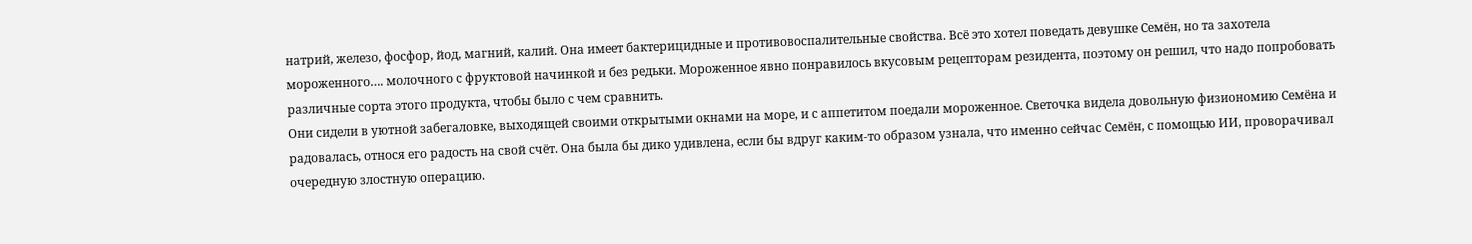натрий, железо, фосфор, йод, магний, калий. Она имеет бактерицидные и противовоспалительные свойства. Всё это хотел поведать девушке Семён, но та захотела мороженного…. молочного с фруктовой начинкой и без редьки. Мороженное явно понравилось вкусовым рецепторам резидента, поэтому он решил, что надо попробовать различные сорта этого продукта, чтобы было с чем сравнить.
Они сидели в уютной забегаловке, выходящей своими открытыми окнами на море, и с аппетитом поедали мороженное. Светочка видела довольную физиономию Семёна и радовалась, относя его радость на свой счёт. Она была бы дико удивлена, если бы вдруг каким-то образом узнала, что именно сейчас Семён, с помощью ИИ, проворачивал очередную злостную операцию.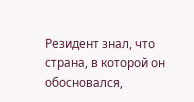Резидент знал, что страна, в которой он обосновался,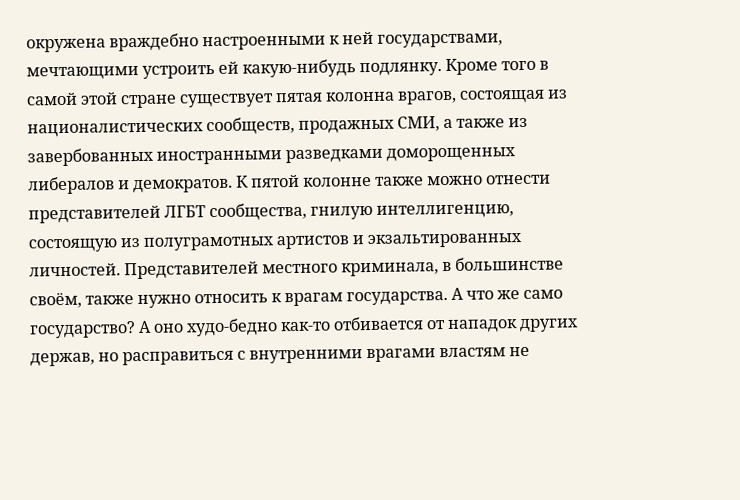окружена враждебно настроенными к ней государствами, мечтающими устроить ей какую-нибудь подлянку. Кроме того в самой этой стране существует пятая колонна врагов, состоящая из националистических сообществ, продажных СМИ, а также из завербованных иностранными разведками доморощенных либералов и демократов. К пятой колонне также можно отнести представителей ЛГБТ сообщества, гнилую интеллигенцию, состоящую из полуграмотных артистов и экзальтированных личностей. Представителей местного криминала, в большинстве своём, также нужно относить к врагам государства. А что же само государство? А оно худо-бедно как-то отбивается от нападок других держав, но расправиться с внутренними врагами властям не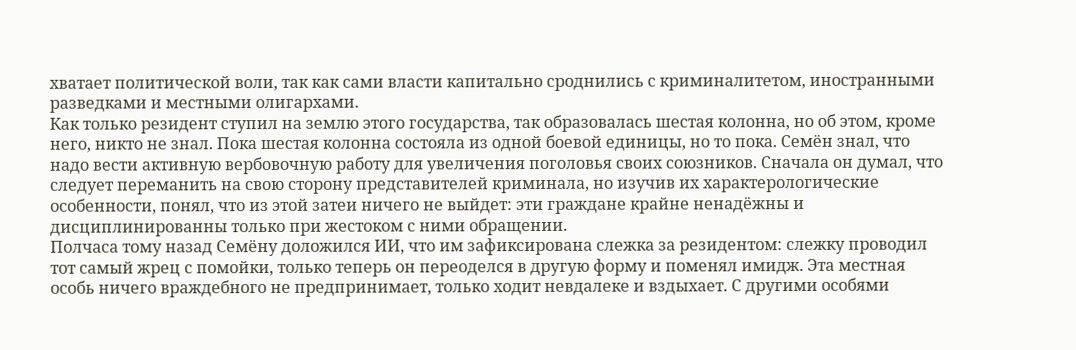хватает политической воли, так как сами власти капитально сроднились с криминалитетом, иностранными разведками и местными олигархами.
Как только резидент ступил на землю этого государства, так образовалась шестая колонна, но об этом, кроме него, никто не знал. Пока шестая колонна состояла из одной боевой единицы, но то пока. Семён знал, что надо вести активную вербовочную работу для увеличения поголовья своих союзников. Сначала он думал, что следует переманить на свою сторону представителей криминала, но изучив их характерологические особенности, понял, что из этой затеи ничего не выйдет: эти граждане крайне ненадёжны и дисциплинированны только при жестоком с ними обращении.
Полчаса тому назад Семёну доложился ИИ, что им зафиксирована слежка за резидентом: слежку проводил тот самый жрец с помойки, только теперь он переоделся в другую форму и поменял имидж. Эта местная особь ничего враждебного не предпринимает, только ходит невдалеке и вздыхает. С другими особями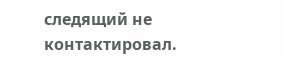следящий не контактировал.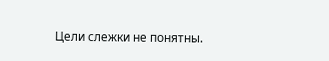Цели слежки не понятны.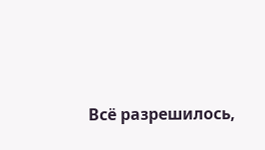Всё разрешилось,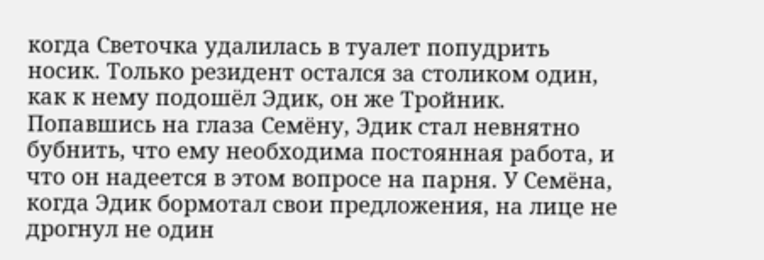когда Светочка удалилась в туалет попудрить носик. Только резидент остался за столиком один, как к нему подошёл Эдик, он же Тройник. Попавшись на глаза Семёну, Эдик стал невнятно бубнить, что ему необходима постоянная работа, и что он надеется в этом вопросе на парня. У Семёна, когда Эдик бормотал свои предложения, на лице не дрогнул не один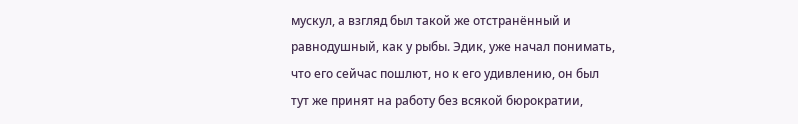мускул, а взгляд был такой же отстранённый и равнодушный, как у рыбы. Эдик, уже начал понимать, что его сейчас пошлют, но к его удивлению, он был тут же принят на работу без всякой бюрократии,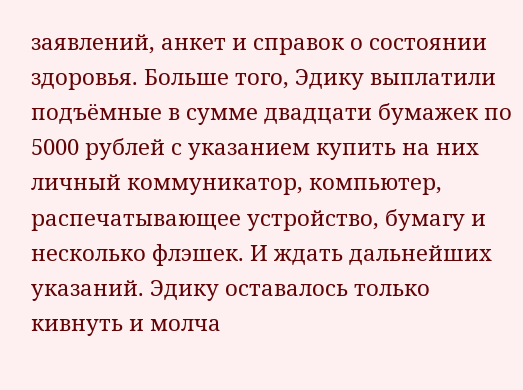заявлений, анкет и справок о состоянии здоровья. Больше того, Эдику выплатили подъёмные в сумме двадцати бумажек по 5000 рублей с указанием купить на них личный коммуникатор, компьютер, распечатывающее устройство, бумагу и несколько флэшек. И ждать дальнейших указаний. Эдику оставалось только кивнуть и молча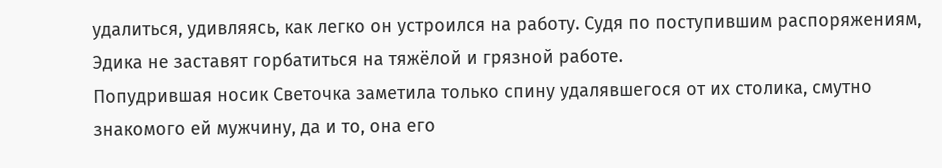удалиться, удивляясь, как легко он устроился на работу. Судя по поступившим распоряжениям, Эдика не заставят горбатиться на тяжёлой и грязной работе.
Попудрившая носик Светочка заметила только спину удалявшегося от их столика, смутно знакомого ей мужчину, да и то, она его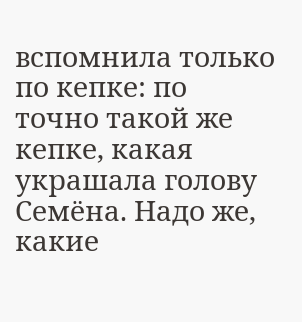вспомнила только по кепке: по точно такой же кепке, какая украшала голову Семёна. Надо же, какие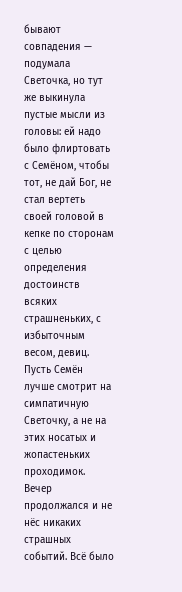бывают совпадения — подумала Светочка, но тут же выкинула пустые мысли из головы: ей надо было флиртовать с Семёном, чтобы тот, не дай Бог, не стал вертеть своей головой в кепке по сторонам с целью определения достоинств всяких страшненьких, с избыточным весом, девиц. Пусть Семён лучше смотрит на симпатичную Светочку, а не на этих носатых и жопастеньких проходимок.
Вечер продолжался и не нёс никаких страшных событий. Всё было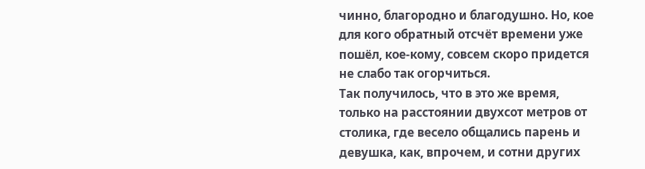чинно, благородно и благодушно. Но, кое для кого обратный отсчёт времени уже пошёл, кое-кому, совсем скоро придется не слабо так огорчиться.
Так получилось, что в это же время, только на расстоянии двухсот метров от столика, где весело общались парень и девушка, как, впрочем, и сотни других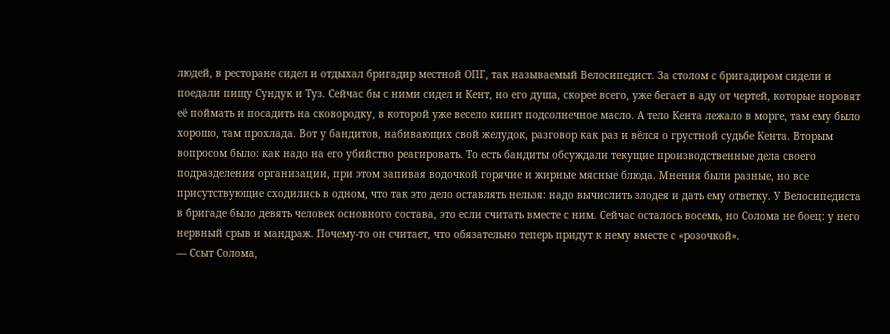людей, в ресторане сидел и отдыхал бригадир местной ОПГ, так называемый Велосипедист. За столом с бригадиром сидели и поедали пищу Сундук и Туз. Сейчас бы с ними сидел и Кент, но его душа, скорее всего, уже бегает в аду от чертей, которые норовят её поймать и посадить на сковородку, в которой уже весело кипит подсолнечное масло. А тело Кента лежало в морге, там ему было хорошо, там прохлада. Вот у бандитов, набивающих свой желудок, разговор как раз и вёлся о грустной судьбе Кента. Вторым вопросом было: как надо на его убийство реагировать. То есть бандиты обсуждали текущие производственные дела своего подразделения организации, при этом запивая водочкой горячие и жирные мясные блюда. Мнения были разные, но все присутствующие сходились в одном, что так это дело оставлять нельзя: надо вычислить злодея и дать ему ответку. У Велосипедиста в бригаде было девять человек основного состава, это если считать вместе с ним. Сейчас осталось восемь, но Солома не боец: у него нервный срыв и мандраж. Почему-то он считает, что обязательно теперь придут к нему вместе с «розочкой».
— Ссыт Солома,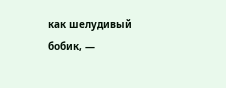как шелудивый бобик, —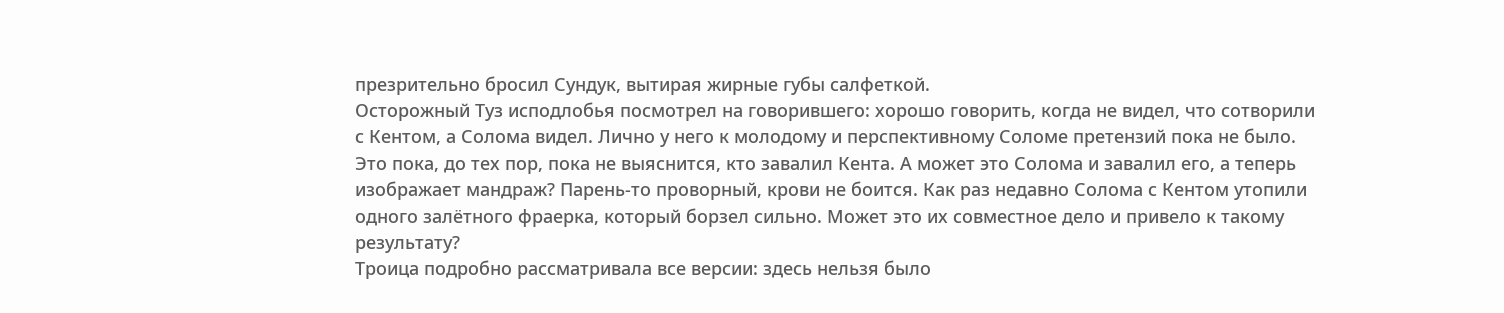презрительно бросил Сундук, вытирая жирные губы салфеткой.
Осторожный Туз исподлобья посмотрел на говорившего: хорошо говорить, когда не видел, что сотворили с Кентом, а Солома видел. Лично у него к молодому и перспективному Соломе претензий пока не было. Это пока, до тех пор, пока не выяснится, кто завалил Кента. А может это Солома и завалил его, а теперь изображает мандраж? Парень-то проворный, крови не боится. Как раз недавно Солома с Кентом утопили одного залётного фраерка, который борзел сильно. Может это их совместное дело и привело к такому результату?
Троица подробно рассматривала все версии: здесь нельзя было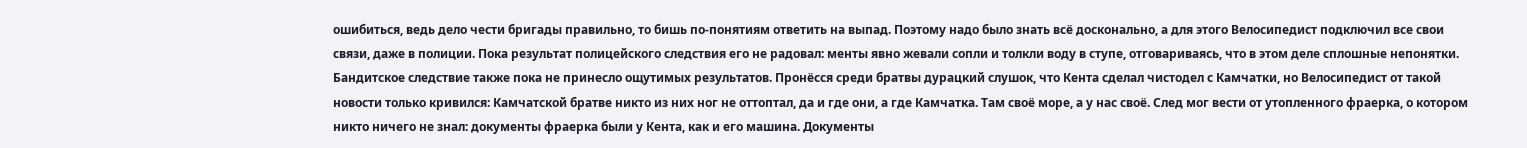ошибиться, ведь дело чести бригады правильно, то бишь по-понятиям ответить на выпад. Поэтому надо было знать всё досконально, а для этого Велосипедист подключил все свои связи, даже в полиции. Пока результат полицейского следствия его не радовал: менты явно жевали сопли и толкли воду в ступе, отговариваясь, что в этом деле сплошные непонятки. Бандитское следствие также пока не принесло ощутимых результатов. Пронёсся среди братвы дурацкий слушок, что Кента сделал чистодел с Камчатки, но Велосипедист от такой новости только кривился: Камчатской братве никто из них ног не оттоптал, да и где они, а где Камчатка. Там своё море, а у нас своё. След мог вести от утопленного фраерка, о котором никто ничего не знал: документы фраерка были у Кента, как и его машина. Документы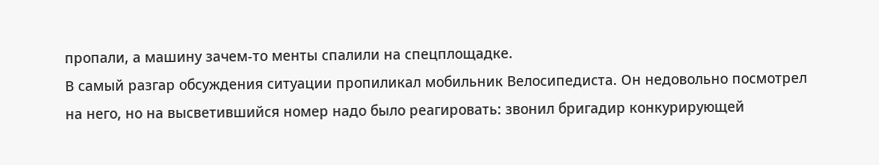пропали, а машину зачем-то менты спалили на спецплощадке.
В самый разгар обсуждения ситуации пропиликал мобильник Велосипедиста. Он недовольно посмотрел на него, но на высветившийся номер надо было реагировать: звонил бригадир конкурирующей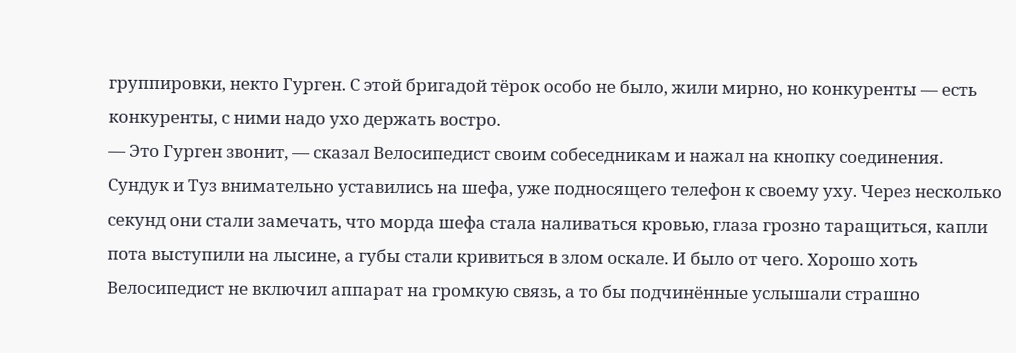группировки, некто Гурген. С этой бригадой тёрок особо не было, жили мирно, но конкуренты — есть конкуренты, с ними надо ухо держать востро.
— Это Гурген звонит, — сказал Велосипедист своим собеседникам и нажал на кнопку соединения.
Сундук и Туз внимательно уставились на шефа, уже подносящего телефон к своему уху. Через несколько секунд они стали замечать, что морда шефа стала наливаться кровью, глаза грозно таращиться, капли пота выступили на лысине, а губы стали кривиться в злом оскале. И было от чего. Хорошо хоть Велосипедист не включил аппарат на громкую связь, а то бы подчинённые услышали страшно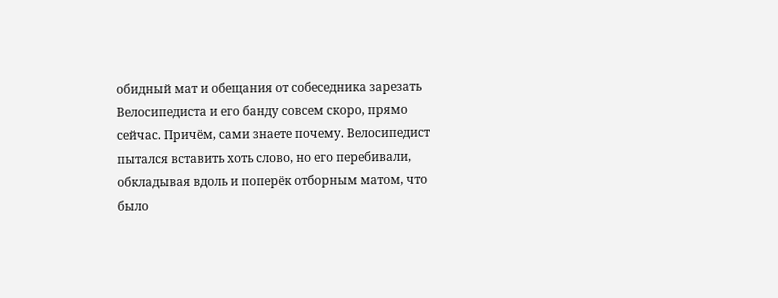обидный мат и обещания от собеседника зарезать Велосипедиста и его банду совсем скоро, прямо сейчас. Причём, сами знаете почему. Велосипедист пытался вставить хоть слово, но его перебивали, обкладывая вдоль и поперёк отборным матом, что было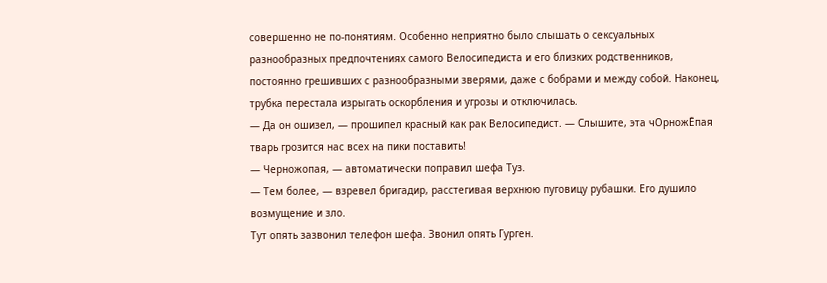совершенно не по-понятиям. Особенно неприятно было слышать о сексуальных разнообразных предпочтениях самого Велосипедиста и его близких родственников, постоянно грешивших с разнообразными зверями, даже с бобрами и между собой. Наконец, трубка перестала изрыгать оскорбления и угрозы и отключилась.
— Да он ошизел, — прошипел красный как рак Велосипедист. — Слышите, эта чОрножЁпая тварь грозится нас всех на пики поставить!
— Черножопая, — автоматически поправил шефа Туз.
— Тем более, — взревел бригадир, расстегивая верхнюю пуговицу рубашки. Его душило возмущение и зло.
Тут опять зазвонил телефон шефа. Звонил опять Гурген.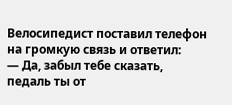Велосипедист поставил телефон на громкую связь и ответил:
— Да, забыл тебе сказать, педаль ты от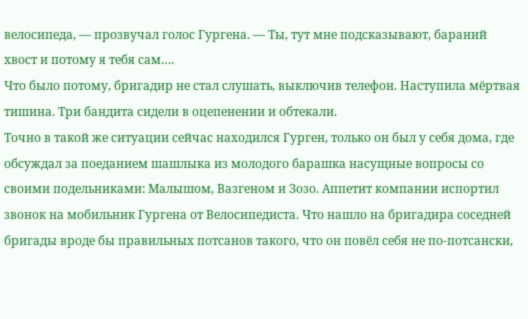велосипеда, — прозвучал голос Гургена. — Ты, тут мне подсказывают, бараний хвост и потому я тебя сам….
Что было потому, бригадир не стал слушать, выключив телефон. Наступила мёртвая тишина. Три бандита сидели в оцепенении и обтекали.
Точно в такой же ситуации сейчас находился Гурген, только он был у себя дома, где обсуждал за поеданием шашлыка из молодого барашка насущные вопросы со своими подельниками: Малышом, Вазгеном и Зозо. Аппетит компании испортил звонок на мобильник Гургена от Велосипедиста. Что нашло на бригадира соседней бригады вроде бы правильных потсанов такого, что он повёл себя не по-потсански,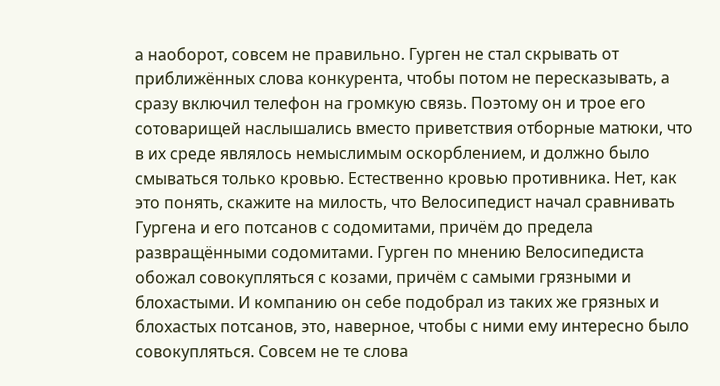а наоборот, совсем не правильно. Гурген не стал скрывать от приближённых слова конкурента, чтобы потом не пересказывать, а сразу включил телефон на громкую связь. Поэтому он и трое его сотоварищей наслышались вместо приветствия отборные матюки, что в их среде являлось немыслимым оскорблением, и должно было смываться только кровью. Естественно кровью противника. Нет, как это понять, скажите на милость, что Велосипедист начал сравнивать Гургена и его потсанов с содомитами, причём до предела развращёнными содомитами. Гурген по мнению Велосипедиста обожал совокупляться с козами, причём с самыми грязными и блохастыми. И компанию он себе подобрал из таких же грязных и блохастых потсанов, это, наверное, чтобы с ними ему интересно было совокупляться. Совсем не те слова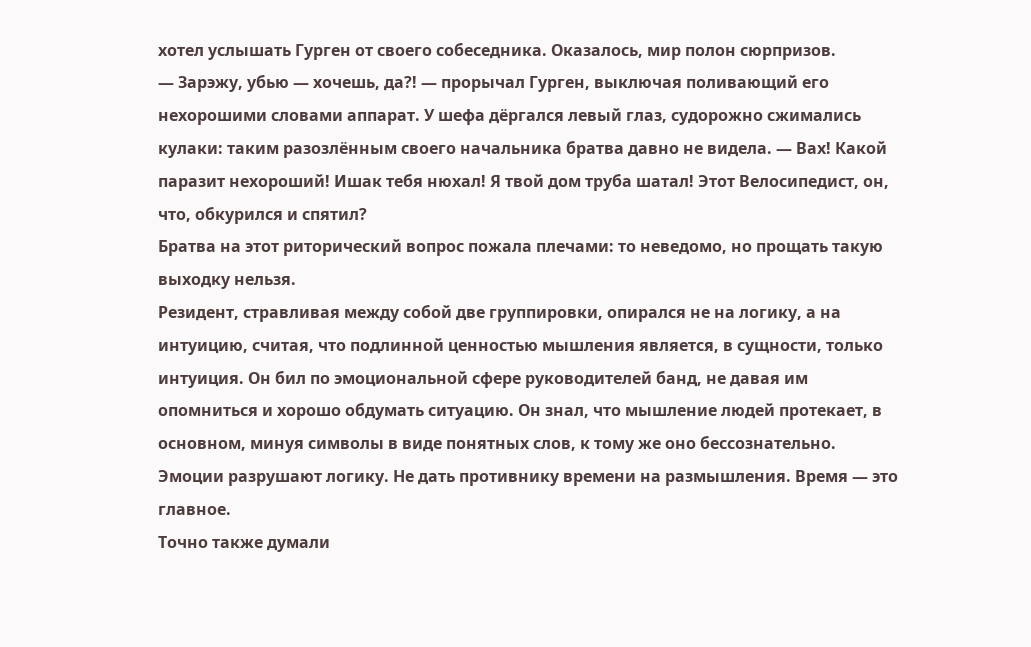хотел услышать Гурген от своего собеседника. Оказалось, мир полон сюрпризов.
— Зарэжу, убью — хочешь, да?! — прорычал Гурген, выключая поливающий его нехорошими словами аппарат. У шефа дёргался левый глаз, судорожно сжимались кулаки: таким разозлённым своего начальника братва давно не видела. — Вах! Какой паразит нехороший! Ишак тебя нюхал! Я твой дом труба шатал! Этот Велосипедист, он, что, обкурился и спятил?
Братва на этот риторический вопрос пожала плечами: то неведомо, но прощать такую выходку нельзя.
Резидент, стравливая между собой две группировки, опирался не на логику, а на интуицию, считая, что подлинной ценностью мышления является, в сущности, только интуиция. Он бил по эмоциональной сфере руководителей банд, не давая им опомниться и хорошо обдумать ситуацию. Он знал, что мышление людей протекает, в основном, минуя символы в виде понятных слов, к тому же оно бессознательно. Эмоции разрушают логику. Не дать противнику времени на размышления. Время — это главное.
Точно также думали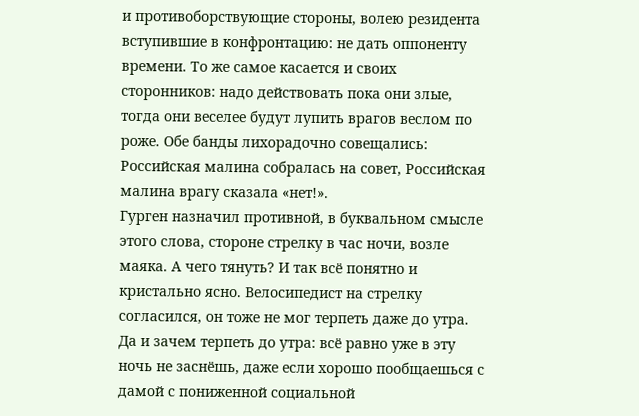и противоборствующие стороны, волею резидента вступившие в конфронтацию: не дать оппоненту времени. То же самое касается и своих сторонников: надо действовать пока они злые, тогда они веселее будут лупить врагов веслом по роже. Обе банды лихорадочно совещались: Российская малина собралась на совет, Российская малина врагу сказала «нет!».
Гурген назначил противной, в буквальном смысле этого слова, стороне стрелку в час ночи, возле маяка. А чего тянуть? И так всё понятно и кристально ясно. Велосипедист на стрелку согласился, он тоже не мог терпеть даже до утра. Да и зачем терпеть до утра: всё равно уже в эту ночь не заснёшь, даже если хорошо пообщаешься с дамой с пониженной социальной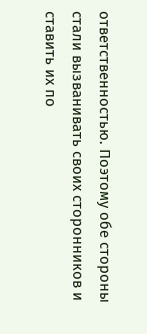ответственностью. Поэтому обе стороны стали вызванивать своих сторонников и ставить их по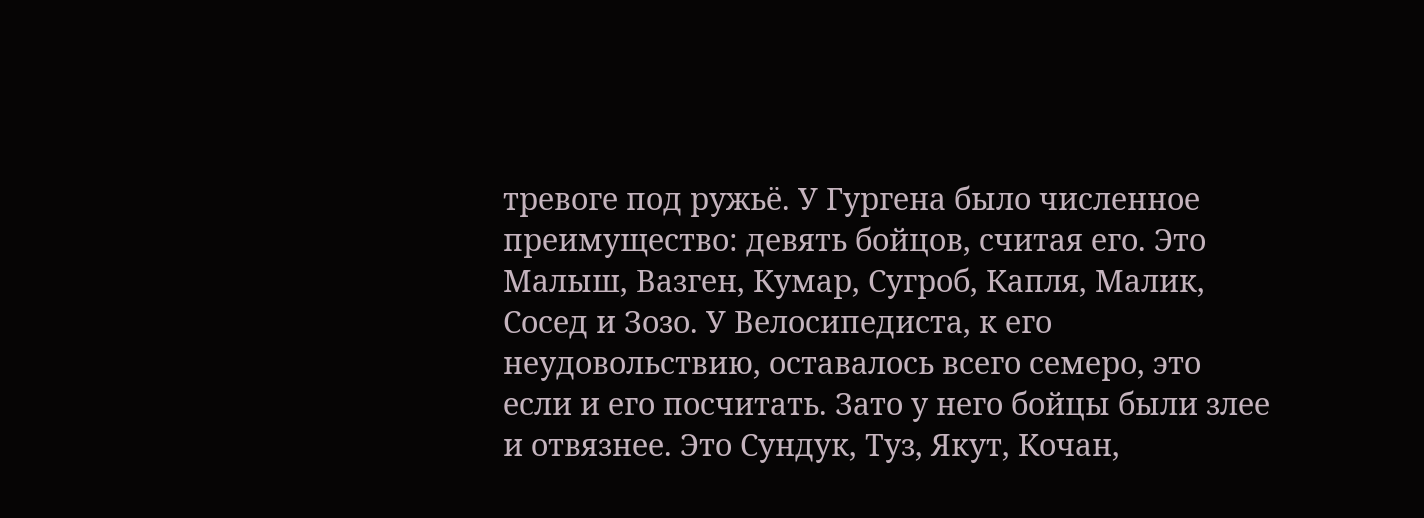тревоге под ружьё. У Гургена было численное преимущество: девять бойцов, считая его. Это Малыш, Вазген, Кумар, Сугроб, Капля, Малик, Сосед и Зозо. У Велосипедиста, к его неудовольствию, оставалось всего семеро, это если и его посчитать. Зато у него бойцы были злее и отвязнее. Это Сундук, Туз, Якут, Кочан,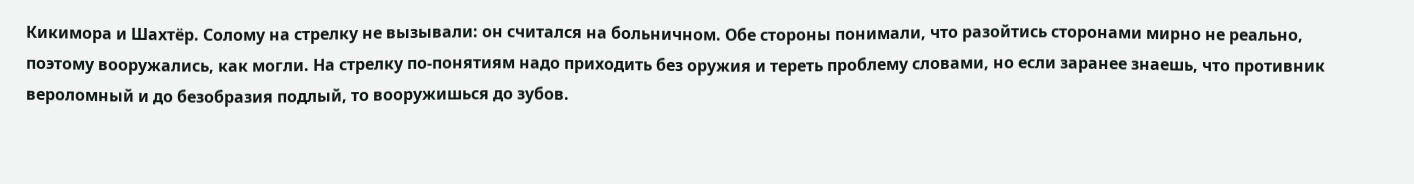Кикимора и Шахтёр. Солому на стрелку не вызывали: он считался на больничном. Обе стороны понимали, что разойтись сторонами мирно не реально, поэтому вооружались, как могли. На стрелку по-понятиям надо приходить без оружия и тереть проблему словами, но если заранее знаешь, что противник вероломный и до безобразия подлый, то вооружишься до зубов.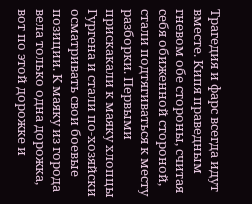Трагедия и фарс всегда идут вместе. Кипя праведным гневом обе стороны, считая себя обиженной стороной, стали подтягиваться к месту разборки. Первыми прискакали к маяку хлопцы Гургена и стали по-хозяйски осматривать свои боевые позиции. К маяку из города вела только одна дорожка, вот по этой дорожке и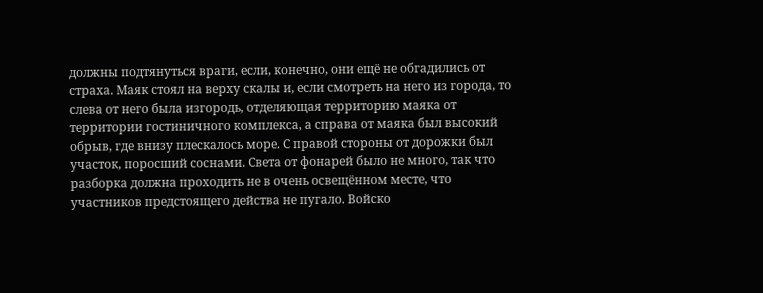должны подтянуться враги, если, конечно, они ещё не обгадились от страха. Маяк стоял на верху скалы и, если смотреть на него из города, то слева от него была изгородь, отделяющая территорию маяка от территории гостиничного комплекса, а справа от маяка был высокий обрыв, где внизу плескалось море. С правой стороны от дорожки был участок, поросший соснами. Света от фонарей было не много, так что разборка должна проходить не в очень освещённом месте, что участников предстоящего действа не пугало. Войско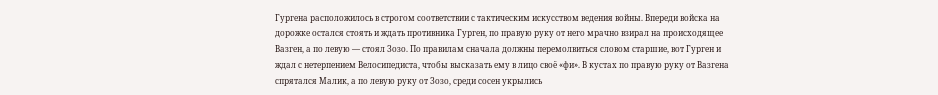Гургена расположилось в строгом соответствии с тактическим искусством ведения войны. Впереди войска на дорожке остался стоять и ждать противника Гурген, по правую руку от него мрачно взирал на происходящее Вазген, а по левую — стоял Зозо. По правилам сначала должны перемолвиться словом старшие, вот Гурген и ждал с нетерпением Велосипедиста, чтобы высказать ему в лицо своё «фи». В кустах по правую руку от Вазгена спрятался Малик, а по левую руку от Зозо, среди сосен укрылись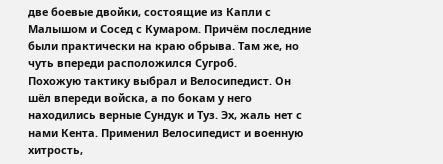две боевые двойки, состоящие из Капли с Малышом и Сосед с Кумаром. Причём последние были практически на краю обрыва. Там же, но чуть впереди расположился Сугроб.
Похожую тактику выбрал и Велосипедист. Он шёл впереди войска, а по бокам у него находились верные Сундук и Туз. Эх, жаль нет с нами Кента. Применил Велосипедист и военную хитрость,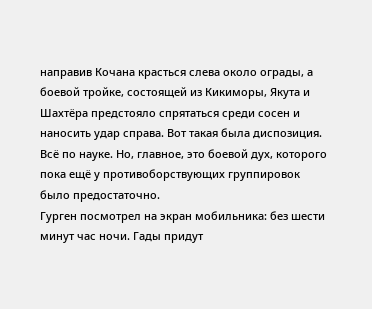направив Кочана красться слева около ограды, а боевой тройке, состоящей из Кикиморы, Якута и Шахтёра предстояло спрятаться среди сосен и наносить удар справа. Вот такая была диспозиция. Всё по науке. Но, главное, это боевой дух, которого пока ещё у противоборствующих группировок было предостаточно.
Гурген посмотрел на экран мобильника: без шести минут час ночи. Гады придут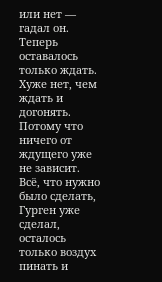или нет — гадал он. Теперь оставалось только ждать. Хуже нет, чем ждать и догонять. Потому что ничего от ждущего уже не зависит. Всё, что нужно было сделать, Гурген уже сделал, осталось только воздух пинать и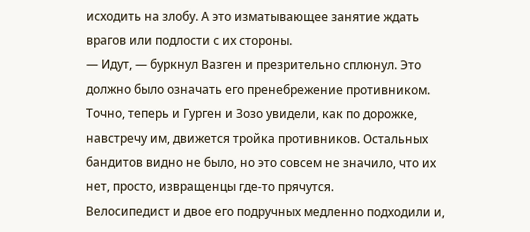исходить на злобу. А это изматывающее занятие ждать врагов или подлости с их стороны.
— Идут, — буркнул Вазген и презрительно сплюнул. Это должно было означать его пренебрежение противником.
Точно, теперь и Гурген и Зозо увидели, как по дорожке, навстречу им, движется тройка противников. Остальных бандитов видно не было, но это совсем не значило, что их нет, просто, извращенцы где-то прячутся.
Велосипедист и двое его подручных медленно подходили и,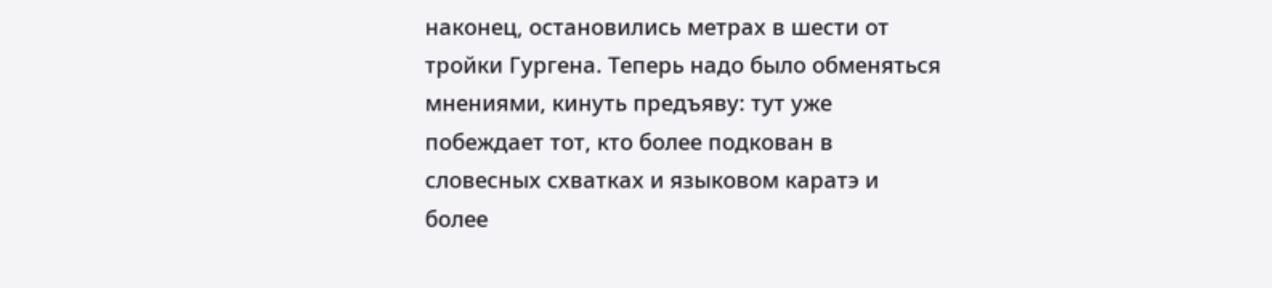наконец, остановились метрах в шести от тройки Гургена. Теперь надо было обменяться мнениями, кинуть предъяву: тут уже побеждает тот, кто более подкован в словесных схватках и языковом каратэ и более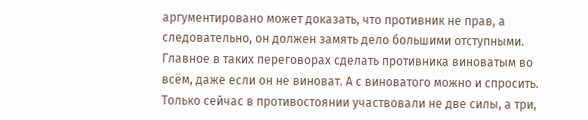аргументировано может доказать, что противник не прав, а следовательно, он должен замять дело большими отступными. Главное в таких переговорах сделать противника виноватым во всём, даже если он не виноват. А с виноватого можно и спросить.
Только сейчас в противостоянии участвовали не две силы, а три,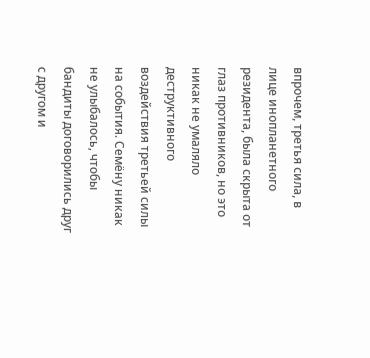впрочем, третья сила, в лице инопланетного резидента, была скрыта от глаз противников, но это никак не умаляло деструктивного воздействия третьей силы на события. Семёну никак не улыбалось, чтобы бандиты договорились друг с другом и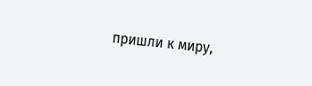пришли к миру,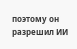поэтому он разрешил ИИ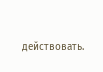действовать.